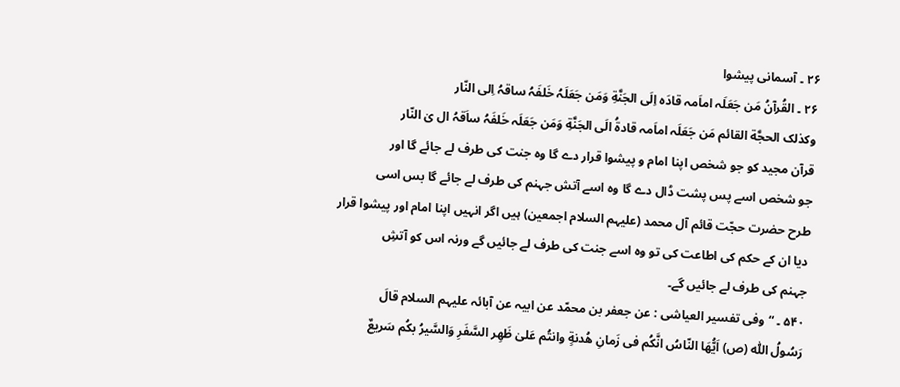٢۶ ۔ آسمانی پيشوا
٢۶ ۔ القُرآنُ مَن جَعَلَہ اماَمہ قادَہ اِلَی الجَنَّةِ وَمَن جَعَلَہُ خَلفَہُ ساقہُ اِلی النّار
وکذلک الحجَّة القائم مَن جَعَلَہ اماَمہ قادةُ الَی الجَنَّةِ وَمَن جَعَلَہ خَلفَہُ ساَقہُ ال یٰ النّار
قرآن مجيد کو جو شخص اپنا امام و پيشوا قرار دے گا وہ جنت کی طرف لے جائے گا اور
جو شخص اسے پس پشت ڈال دے گا وہ اسے آتش جہنم کی طرف لے جائے گا بس اسی
طرح حضرت حجّت قائم آل محمد (عليہم السلام اجمعين) ہيں اگر انہيں اپنا امام اور پيشوا قرار
دیا ان کے حکم کی اطاعت کی تو وہ اسے جنت کی طرف لے جائيں گے ورنہ اس کو آتشِ
جہنم کی طرف لے جائيں گے۔
۵۴٠ ۔ “وفی تفسير العياشی : عن جعفر بن محمّد عن ابيہ عن آبائہ عليہم السلام قالَ
رَسُولُ اللّٰہ (ص) اَیُّهَا النّاسُ انَّکُم فی زَمانِ هُدنةٍ وانتُم عَلیٰ ظَهِر السَّفَرِ وَالسَّيرُ بکُم سَریعٌ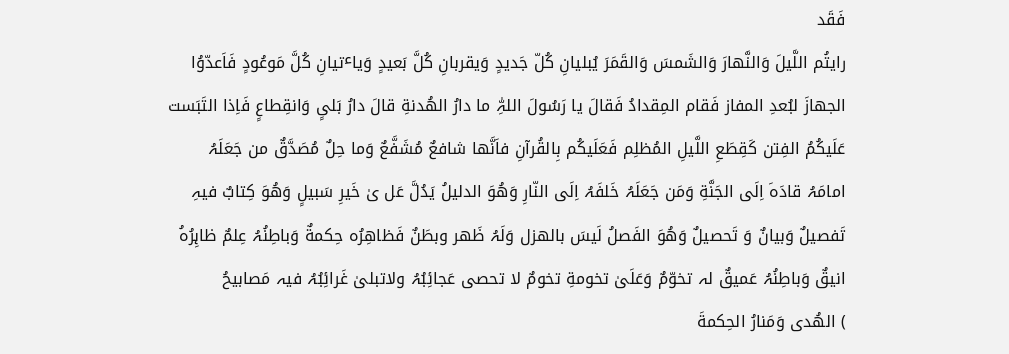فَقَد
رایتُم اللَّيلَ وَالنَّهارَ وَالشَمسَ وَالقَمَرَ یُبليانِ کُلّ جَدیدٍ وَیقربانِ کُلَّ بَعيدٍ وَیاٴتيانِ کُلَّ مَوعُودٍ فَاَعدّوُا
الجهازَ لبُعدِ المفاز فَقام المِقدادُ فَقالَ یا رَسُولَ اللہِّٰ ما دارُ الهُدنةِ قالَ دارُ بَلیٍ وَانقِطاعٍ فَاِذا التَبَست
عَلَيکُمُ الفِتن کَقِطَعِ اللَّيلِ المُظلِم فَعَلَيکُم بِالقُرآنِ فاَنَّها شافعٌ مُشَفَّعٌ وَما حِلٌ مُصَدَّقٌ من جَعَلَہُ
امامَہُ قادَہَ اِلَی الجَنَّةِ وَمَن جَعَلَہُ خَلفَہُ اِلَی النّارِ وَهُوَ الدليلُ یَدُلَّ عَل یٰ خَيرِ سَبيلٍ وَهُوَ کِتابٌ فيہِ
تَفصيلٌ وَبيانٌ وَ تَحصيلٌ وَهُوَ الفَصلُ لَيسَ بالهزل وَلَہُ ظَهر وبطَنٌ فَظاهِرُہ حِکمةٌ وَباطِنُہُ عِلمٌ ظاہِرُہُ
انيقٌ وَباطِنُہُ عَميقٌ لہ تخوّمٌ وَعَلَیٰ تخومةِ تخومٌ لا تحصی عَجائِبُہُ ولاتبلیٰ غَرائِبُہُ فيہ مَصابيحُ
) الهُدی وَمَنارُ الحِکمةَ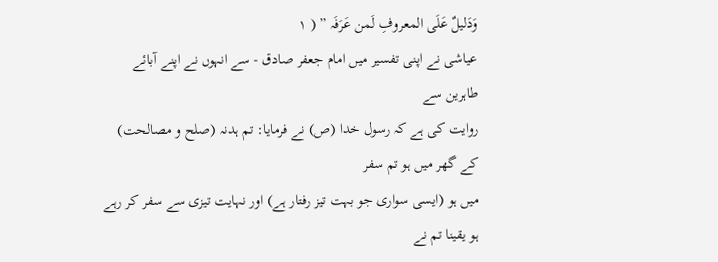وَدَليلٌ عَلَی المعروفِ لَمن عَرَفَہ ” ( ١
عياشی نے اپنی تفسير ميں امام جعفر صادق - سے انہوں نے اپنے آبائے طاہرین سے
روایت کی ہے کہ رسول خدا (ص) نے فرمایا: تم ہدنہ (صلح و مصالحت) کے گهر ميں ہو تم سفر
ميں ہو (ایسی سواری جو بہت تيز رفتار ہے) اور نہایت تيزی سے سفر کر رہے ہو یقينا تم نے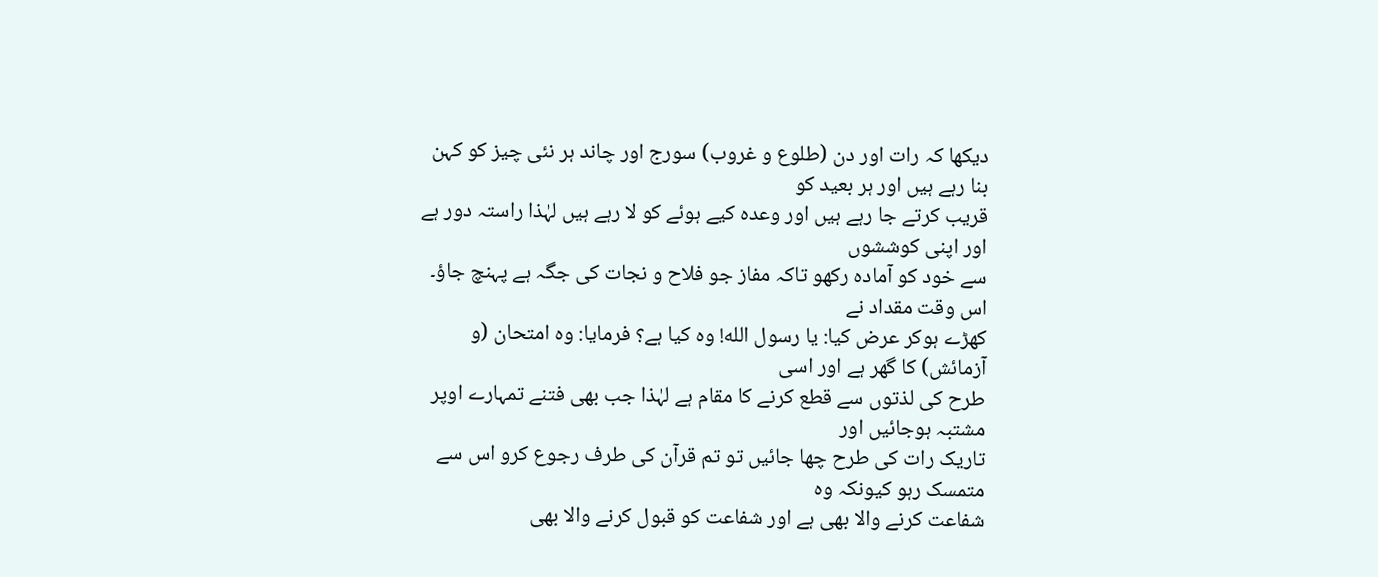دیکها کہ رات اور دن (طلوع و غروب) سورج اور چاند ہر نئی چيز کو کہن بنا رہے ہيں اور ہر بعيد کو
قریب کرتے جا رہے ہيں اور وعدہ کيے ہوئے کو لا رہے ہيں لہٰذا راستہ دور ہے اور اپنی کوششوں
سے خود کو آمادہ رکهو تاکہ مفاز جو فلاح و نجات کی جگہ ہے پہنچ جاؤ۔ اس وقت مقداد نے
کهڑے ہوکر عرض کيا: یا رسول الله! وہ کيا ہے؟ فرمایا: وہ امتحان (و آزمائش) کا گهر ہے اور اسی
طرح کی لذتوں سے قطع کرنے کا مقام ہے لہٰذا جب بهی فتنے تمہارے اوپر مشتبہ ہوجائيں اور
تاریک رات کی طرح چها جائيں تو تم قرآن کی طرف رجوع کرو اس سے متمسک رہو کيونکہ وہ
شفاعت کرنے والا بهی ہے اور شفاعت کو قبول کرنے والا بهی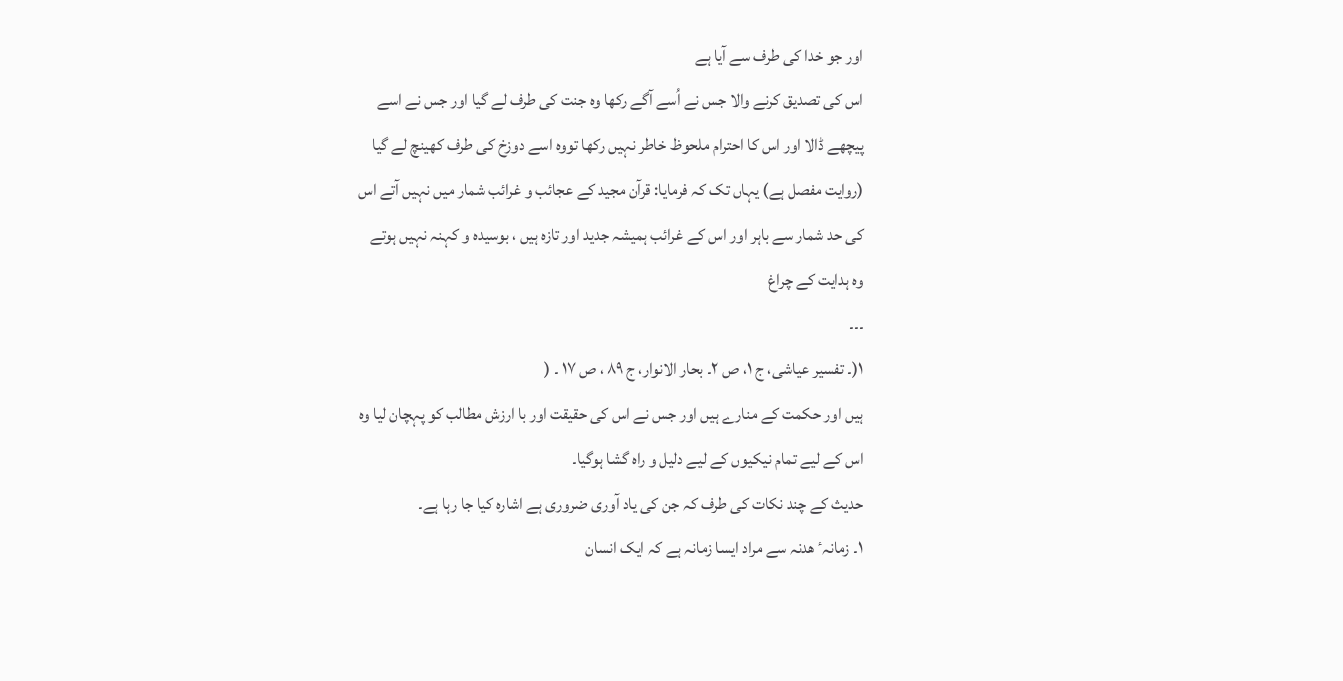اور جو خدا کی طرف سے آیا ہے
اس کی تصدیق کرنے والا جس نے اُسے آگے رکها وہ جنت کی طرف لے گيا اور جس نے اسے
پيچهے ڈالا اور اس کا احترام ملحوظ خاطر نہيں رکها تووہ اسے دوزخ کی طرف کهينچ لے گيا
(روایت مفصل ہے) یہاں تک کہ فرمایا: قرآن مجيد کے عجائب و غرائب شمار ميں نہيں آتے اس
کی حد شمار سے باہر اور اس کے غرائب ہميشہ جدید اور تازہ ہيں ، بوسيدہ و کہنہ نہيں ہوتے
وہ ہدایت کے چراغ
۔۔۔
١(۔ تفسير عياشی، ج ١، ص ٢۔ بحار الانوار، ج ٨٩ ، ص ١٧ ۔ (
ہيں اور حکمت کے منارے ہيں اور جس نے اس کی حقيقت اور با ارزش مطالب کو پہچان ليا وہ
اس کے ليے تمام نيکيوں کے ليے دليل و راہ گشا ہوگيا۔
حدیث کے چند نکات کی طرف کہ جن کی یاد آوری ضروری ہے اشارہ کيا جا رہا ہے۔
١۔ زمانہٴ هدنہ سے مراد ایسا زمانہ ہے کہ ایک انسان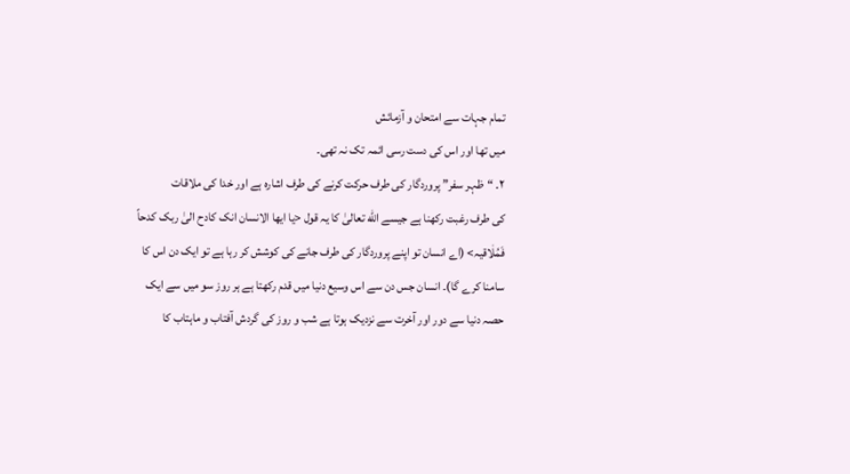تمام جہات سے امتحان و آزمائش
ميں تها اور اس کی دست رسی ائمہ تک نہ تهی۔
٢۔ “ظہر سفر” پروردگار کی طرف حرکت کرنے کی طرف اشارہ ہے اور خدا کی ملاقات
کی طرف رغبت رکهنا ہے جيسے الله تعالیٰ کا یہ قول <یا ایها الانسان انک کادح الیٰ ربک کدحاً
فَمُلٰاقيہ> (اے انسان تو اپنے پروردگار کی طرف جانے کی کوشش کر رہا ہے تو ایک دن اس کا
سامنا کرے گا)۔ انسان جس دن سے اس وسيع دنيا ميں قدم رکهتا ہے ہر روز سو ميں سے ایک
حصہ دنيا سے دور اور آخرت سے نزدیک ہوتا ہے شب و روز کی گردش آفتاب و ماہتاب کا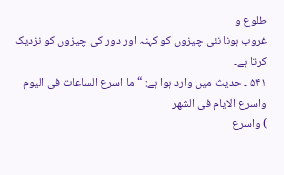طلوع و
غروب ہونا نئی چيزوں کو کہنہ اور دور کی چيزوں کو نزدیک کرتا ہے۔
۵۴١ ۔ حدیث ميں وارد ہوا ہے: “ما اسرع الساعات فی اليوم واسرع الایام فی الشهر
) واسرع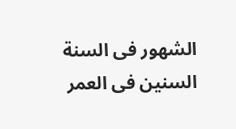الشهور فی السنة السنين فی العمر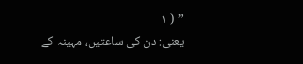” ( ١
یعنی: دن کی ساعتيں، مہينہ کے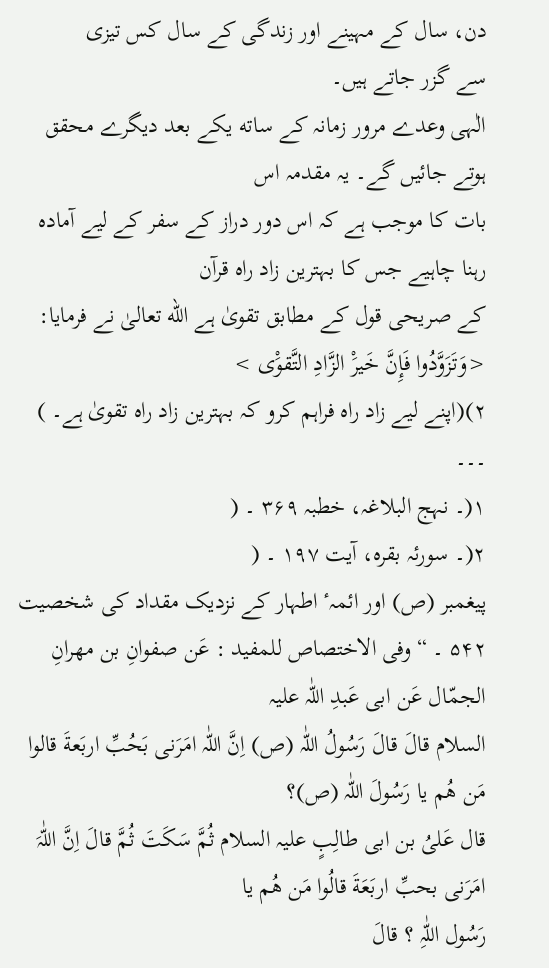دن، سال کے مہينے اور زندگی کے سال کس تيزی
سے گزر جاتے ہيں۔
الٰہی وعدے مرور زمانہ کے ساته یکے بعد دیگرے محقق ہوتے جائيں گے۔ یہ مقدمہ اس
بات کا موجب ہے کہ اس دور دراز کے سفر کے ليے آمادہ رہنا چاہيے جس کا بہترین زاد راہ قرآن
کے صریحی قول کے مطابق تقویٰ ہے الله تعالیٰ نے فرمایا: <وَتَزَوَّدُوا فَإِنَّ خَيرَْ الزَّادِ التَّقوَْی >
٢)(اپنے ليے زاد راہ فراہم کرو کہ بہترین زاد راہ تقویٰ ہے۔ )
۔۔۔
١(۔ نہج البلاغہ، خطبہ ٣۶٩ ۔ (
٢(۔ سورئہ بقرہ، آیت ١٩٧ ۔ (
پيغمبر (ص) اور ائمہٴ اطہار کے نزدیک مقداد کی شخصيت
۵۴٢ ۔ “ وفی الاختصاص للمفيد : عَن صفوانِ بن مهرانِ الجمّال عَن ابی عَبدِ اللّٰہ عليہ
السلام قالَ قالَ رَسُولُ اللّٰہ (ص) اِنَّ اللّٰہ امَرَنی بَحُبِّ اربَعةَ قالوا مَن هُم یا رَسُولَ اللّٰہ (ص)؟
قال عَلیُ بن ابی طالِبٍ عليہ السلام ثُمَّ سَکَتَ ثُمَّ قالَ اِنَّ اللّٰہَ امَرَنی بحبِّ اربَعَةَ قالُوا مَن هُم یا
رَسُول اللّٰہِ ؟ قالَ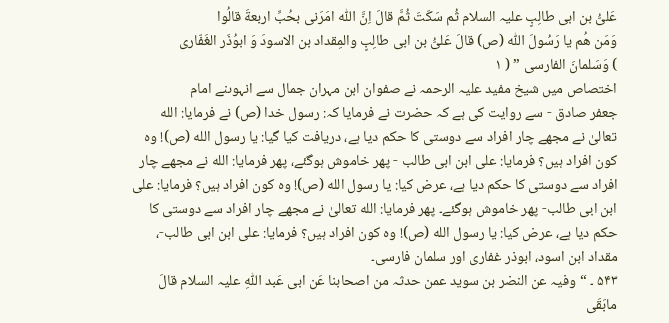عَلیُّ بن ابی طالِبٍ عليہ السلام ثُم سَکَتَ ثُمَّ قالَ اِنَّ اللّٰہ امَرَنی بحُبِّ اربعةَ قالُوا
وَمَن هُم یا رَسُولَ اللّٰہ (ص) قالَ عَلیُّ بن ابی طالِبٍ والمِقداد بن الاسودَ وَ ابوُذَر الغَفّاری
) وَسَلمانَ الفارسی ” ( ١
اختصاص ميں شيخ مفيد عليہ الرحمہ نے صفوان ابن مہران جمال سے انہوںنے امام
جعفر صادق - سے روایت کی ہے کہ حضرت نے فرمایا کہ: رسول خدا (ص) نے فرمایا: الله
تعالیٰ نے مجهے چار افراد سے دوستی کا حکم دیا ہے، دریافت کيا گيا: یا رسول الله (ص)! وہ
کون افراد ہيں؟ فرمایا: علی ابن ابی طالب - پهر خاموش ہوگئے، پهر فرمایا: الله نے مجهے چار
افراد سے دوستی کا حکم دیا ہے، عرض کيا: یا رسول الله (ص)! وہ کون افراد ہيں؟ فرمایا: علی
ابن ابی طالب- پهر خاموش ہوگئے۔ پهر فرمایا: الله تعالیٰ نے مجهے چار افراد سے دوستی کا
حکم دیا ہے، عرض کيا: یا رسول الله (ص)! وہ کون افراد ہيں؟ فرمایا: علی ابن ابی طالب-،
مقداد ابن اسود، ابوذر غفاری اور سلمان فارسی۔
۵۴٣ ۔ “وفيہ عن النضر بن سوید عمن حدثہ من اصحابنا عَن ابی عَبد اللّٰہِ عليہ السلام قالَ
مابَقَی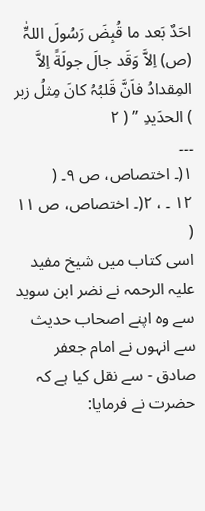احَدٌ بَعد ما قُبِضَ رَسُولَ اللہِّٰ (ص) اِلاَّ وَقَد جالَ جولَةً اِلاَّ المِقدادُ فاَنَّ قَلبُہُ کانَ مِثلُ زبر
) الحدَیدِ ” ( ٢
۔۔۔
١(۔ اختصاص، ص ٩۔ (
١٢ ۔ ، ٢(۔ اختصاص، ص ١١ (
اسی کتاب ميں شيخ مفيد عليہ الرحمہ نے نضر ابن سوید سے وہ اپنے اصحاب حدیث
سے انہوں نے امام جعفر صادق - سے نقل کيا ہے کہ حضرت نے فرمایا: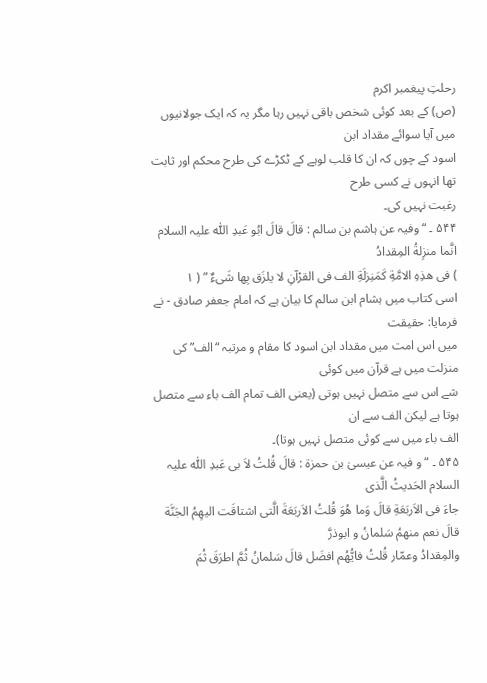رحلتِ پيغمبر اکرم
(ص) کے بعد کوئی شخص باقی نہيں رہا مگر یہ کہ ایک جولانيوں ميں آیا سوائے مقداد ابن
اسود کے چوں کہ ان کا قلب لوہے کے ڻکڑے کی طرح محکم اور ثابت تها انہوں نے کسی طرح
رغبت نہيں کی۔
۵۴۴ ۔ “ وفيہ عن ہاشم بن سالم : قالَ قالَ ابُو عَبدِ اللّٰہ عليہ السلام انَّما منزِلةُ المِقدادُ
) فی هذِہِ الامَّةِ کَمَنِزلَةِ الف فی القرْآنِ لا یلزَق بِها شَیءٌ ” ( ١
اسی کتاب ميں ہشام ابن سالم کا بيان ہے کہ امام جعفر صادق - نے فرمایا: حقيقت
ميں اس امت ميں مقداد ابن اسود کا مقام و مرتبہ “الف” کی منزلت ميں ہے قرآن ميں کوئی
شے اس سے متصل نہيں ہوتی (یعنی الف تمام الف باء سے متصل ہوتا ہے ليکن الف سے ان
الف باء ميں سے کوئی متصل نہيں ہوتا)۔
۵۴۵ ۔ “ و فيہ عن عيسیٰ بن حمزة : قالَ قُلتُ لاَ بی عَبدِ اللّٰہ عليہ السلام الحَدیثُ الَّذی
جاءَ فی الاَربَعَةِ قالَ وَما هُوَ قُلتُ الاَربَعَةَ الَّتی اشتاقَت اليهِمُ الجَنَّة قالَ نعم منهمُ سَلمانُ و ابوذرَّ
والمِقدادُ وعمّار قُلتُ فایُّهُم افضَل قالَ سَلمانُ ثُمَّ اطرَقَ ثُمَ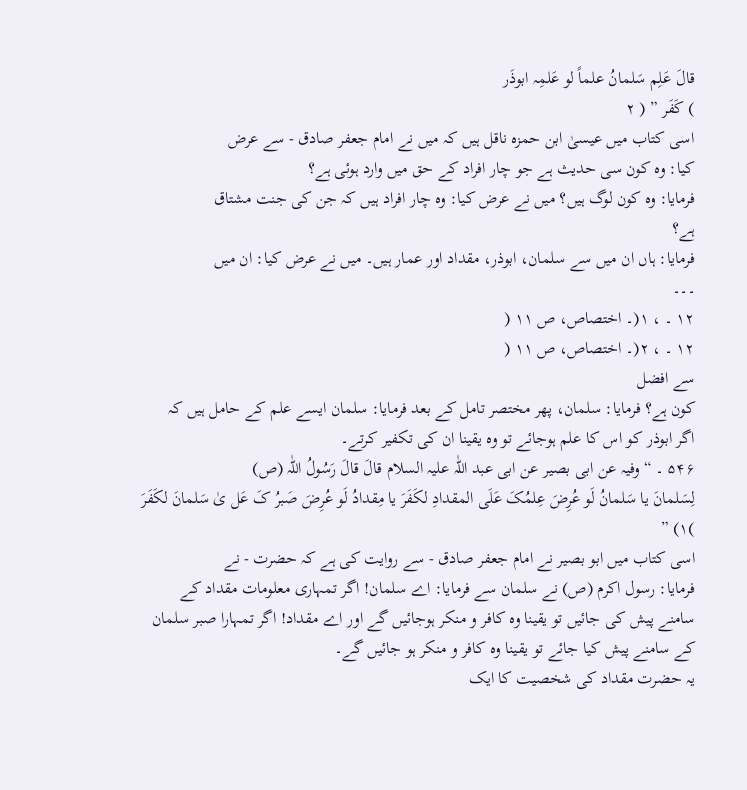قالَ عَلِم سَلمانُ علماً لو عَلمِہ ابوذَر
) کَفَر ” ( ٢
اسی کتاب ميں عيسیٰ ابن حمزہ ناقل ہيں کہ ميں نے امام جعفر صادق - سے عرض
کيا: وہ کون سی حدیث ہے جو چار افراد کے حق ميں وارد ہوئی ہے؟
فرمایا: وہ کون لوگ ہيں؟ ميں نے عرض کيا: وہ چار افراد ہيں کہ جن کی جنت مشتاق
ہے؟
فرمایا: ہاں ان ميں سے سلمان، ابوذر، مقداد اور عمار ہيں۔ ميں نے عرض کيا: ان ميں
۔۔۔
١٢ ۔ ، ١(۔ اختصاص، ص ١١ (
١٢ ۔ ، ٢(۔ اختصاص، ص ١١ (
سے افضل
کون ہے؟ فرمایا: سلمان، پهر مختصر تامل کے بعد فرمایا: سلمان ایسے علم کے حامل ہيں کہ
اگر ابوذر کو اس کا علم ہوجائے تو وہ یقينا ان کی تکفير کرتے۔
۵۴۶ ۔ “ وفيہ عن ابی بصير عن ابی عبد اللّٰہ عليہ السلام قالَ قالَ رَسُولُ اللّٰہ (ص)
لِسَلمانَ یا سَلمانُ لَو عُرِضَ عِلمُکَ عَلَی المقدادِ لکَفَرَ یا مِقدادُ لَو عُرِضَ صَبرُ کَ عَل یٰ سَلمانَ لکَفَرَ
)١) ”
اسی کتاب ميں ابو بصير نے امام جعفر صادق - سے روایت کی ہے کہ حضرت - نے
فرمایا: رسول اکرم (ص) نے سلمان سے فرمایا: اے سلمان! اگر تمہاری معلومات مقداد کے
سامنے پيش کی جائيں تو یقينا وہ کافر و منکر ہوجائيں گے اور اے مقداد! اگر تمہارا صبر سلمان
کے سامنے پيش کيا جائے تو یقينا وہ کافر و منکر ہو جائيں گے۔
یہ حضرت مقداد کی شخصيت کا ایک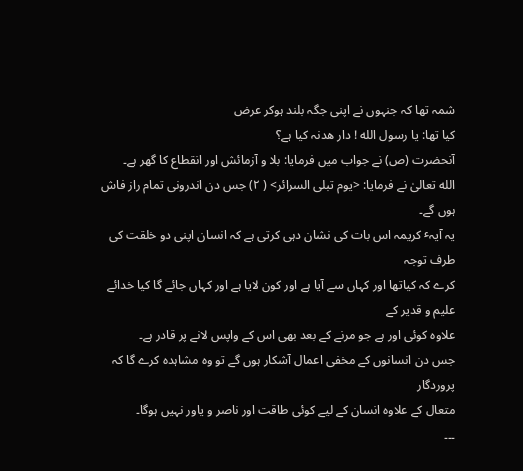شمہ تها کہ جنہوں نے اپنی جگہ بلند ہوکر عرض
کيا تها: یا رسول الله ! دار هدنہ کيا ہے؟
آنحضرت (ص) نے جواب ميں فرمایا: بلا و آزمائش اور انقطاع کا گهر ہے۔
الله تعالیٰ نے فرمایا: <یوم تبلی السرائر> ( ٢) جس دن اندرونی تمام راز فاش ہوں گے۔
یہ آیہٴ کریمہ اس بات کی نشان دہی کرتی ہے کہ انسان اپنی دو خلقت کی طرف توجہ
کرے کہ کياتها اور کہاں سے آیا ہے اور کون لایا ہے اور کہاں جائے گا کيا خدائے عليم و قدیر کے
علاوہ کوئی اور ہے جو مرنے کے بعد بهی اس کے واپس لانے پر قادر ہے۔
جس دن انسانوں کے مخفی اعمال آشکار ہوں گے تو وہ مشاہدہ کرے گا کہ پروردگار
متعال کے علاوہ انسان کے ليے کوئی طاقت اور ناصر و یاور نہيں ہوگا۔
۔۔۔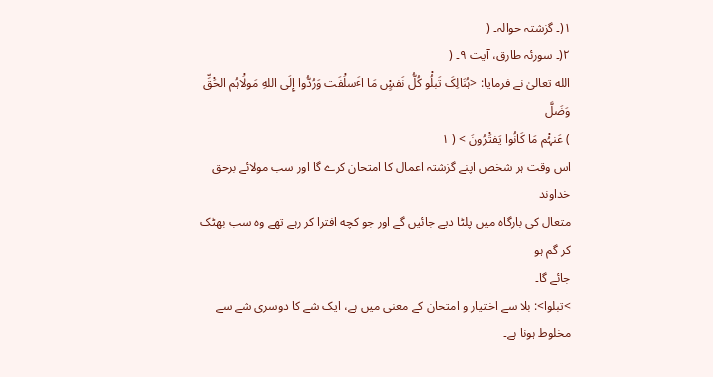١(۔ گزشتہ حوالہ۔ (
٢(۔ سورئہ طارق، آیت ٩۔ (
الله تعالیٰ نے فرمایا: <ہُنَالِکَ تَبلُْو کُلُّ نَفسٍْ مَا اٴَسلَْفَت وَرُدُّوا إِلَی اللهِ مَولَْاہُم الحَْقِّ وَضَلَّ
) عَنہُْم مَا کَانُوا یَفتَْرُونَ > ( ١
اس وقت ہر شخص اپنے گزشتہ اعمال کا امتحان کرے گا اور سب مولائے برحق خداوند
متعال کی بارگاہ ميں پلڻا دیے جائيں گے اور جو کچه افترا کر رہے تهے وہ سب بهڻک کر گم ہو
جائے گا۔
>تبلوا>: بلا سے اختيار و امتحان کے معنی ميں ہے، ایک شے کا دوسری شے سے
مخلوط ہونا ہے۔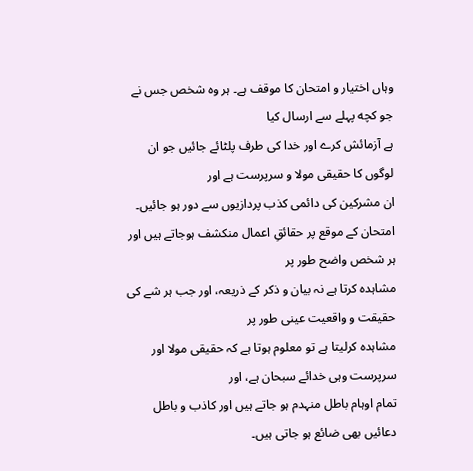وہاں اختيار و امتحان کا موقف ہے۔ ہر وہ شخص جس نے جو کچه پہلے سے ارسال کيا
ہے آزمائش کرے اور خدا کی طرف پلڻائے جائيں جو ان لوگوں کا حقيقی مولا و سرپرست ہے اور
ان مشرکين کی دائمی کذب پردازیوں سے دور ہو جائيں۔
امتحان کے موقع پر حقائقِ اعمال منکشف ہوجاتے ہيں اور ہر شخص واضح طور پر
مشاہدہ کرتا ہے نہ بيان و ذکر کے ذریعہ، اور جب ہر شے کی حقيقت و واقعيت عينی طور پر
مشاہدہ کرليتا ہے تو معلوم ہوتا ہے کہ حقيقی مولا اور سرپرست وہی خدائے سبحان ہے، اور
تمام اوہام باطل منہدم ہو جاتے ہيں اور کاذب و باطل دعائيں بهی ضائع ہو جاتی ہيں۔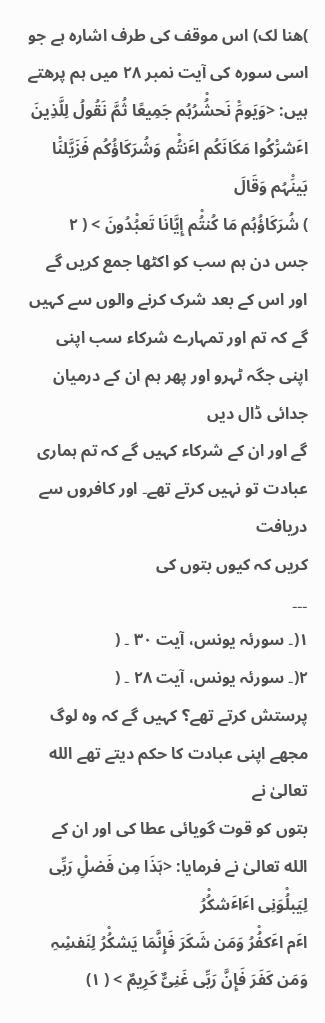)هنا لک) اس موقف کی طرف اشارہ ہے جو اسی سورہ کی آیت نمبر ٢٨ ميں ہم پرهتے
ہيں: <وَیَومَْ نَحشُْرُہُم جَمِيعًا ثُمَّ نَقُولُ لِلَّذِینَ اٴَشرَْکُوا مَکَانَکُم اٴَنتُْم وَشُرَکَاؤُکُم فَزَیَّلنَْا بَينَْہُم وَقَالَ
) شُرَکَاؤُہُم مَا کُنتُْم إِیَّانَا تَعبُْدُونَ > ( ٢
جس دن ہم سب کو اکڻها جمع کریں گے اور اس کے بعد شرک کرنے والوں سے کہيں
گے کہ تم اور تمہارے شرکاء سب اپنی اپنی جگہ ڻہرو اور پهر ہم ان کے درميان جدائی ڈال دیں
گے اور ان کے شرکاء کہيں گے کہ تم ہماری عبادت تو نہيں کرتے تهے۔ اور کافروں سے دریافت
کریں کہ کيوں بتوں کی
۔۔۔
١(۔ سورئہ یونس، آیت ٣٠ ۔ (
٢(۔ سورئہ یونس، آیت ٢٨ ۔ (
پرستش کرتے تهے؟ کہيں گے کہ وہ لوگ مجهے اپنی عبادت کا حکم دیتے تهے الله تعالیٰ نے
بتوں کو قوت گویائی عطا کی اور ان کے الله تعالیٰ نے فرمایا: <ہَذَا مِن فَضلِْ رَبِّی لِيَبلُْوَنِی اٴَاٴَشکُْرُ
اٴَم اٴَکفُْرُ وَمَن شَکَرَ فَإِنَّمَا یَشکُْرُ لِنَفسِْہِ وَمَن کَفَرَ فَإِنَّ رَبِّی غَنِیٌّ کَرِیمٌ > ( ١)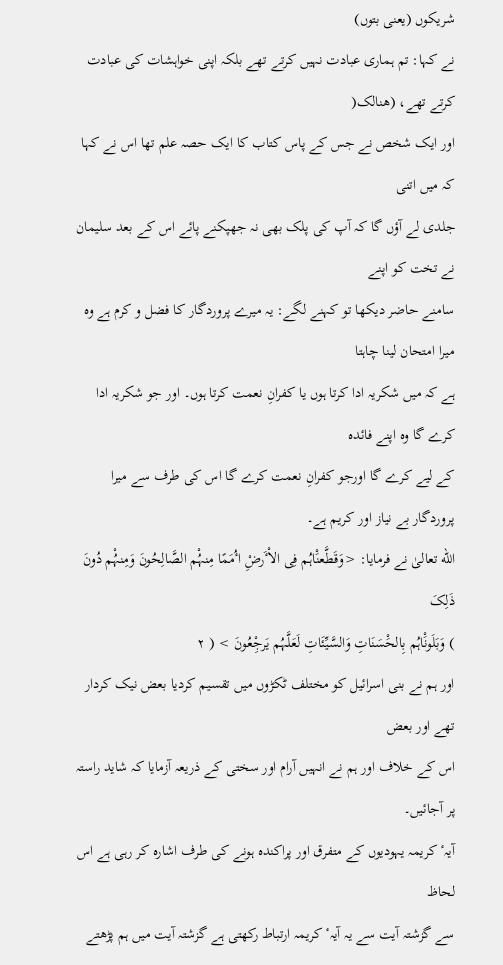شریکوں (یعنی بتوں)
نے کہا: تم ہماری عبادت نہيں کرتے تهے بلکہ اپنی خواہشات کی عبادت کرتے تهے، (هنالک(
اور ایک شخص نے جس کے پاس کتاب کا ایک حصہ علم تها اس نے کہا کہ ميں اتنی
جلدی لے آؤں گا کہ آپ کی پلک بهی نہ جهپکنے پائے اس کے بعد سليمان نے تخت کو اپنے
سامنے حاضر دیکها تو کہنے لگے: یہ ميرے پروردگار کا فضل و کرم ہے وہ ميرا امتحان لينا چاہتا
ہے کہ ميں شکریہ ادا کرتا ہوں یا کفرانِ نعمت کرتا ہوں۔ اور جو شکریہ ادا کرے گا وہ اپنے فائدہ
کے ليے کرے گا اورجو کفرانِ نعمت کرے گا اس کی طرف سے ميرا پروردگار بے نياز اور کریم ہے۔
الله تعالیٰ نے فرمایا: <وَقَطَّعنَْاہُم فِی الاْٴَرضِْ اٴُمَمًا مِنہُْم الصَّالِحُونَ وَمِنہُْم دُونَ ذَلِکَ
) وَبَلَونَْاہُم بِالحَْسَنَاتِ وَالسَّيِّئَاتِ لَعَلَّہُم یَرجِْعُونَ > ( ٢
اور ہم نے بنی اسرائيل کو مختلف ڻکڑوں ميں تقسيم کردیا بعض نيک کردار تهے اور بعض
اس کے خلاف اور ہم نے انہيں آرام اور سختی کے ذریعہ آزمایا کہ شاید راستہ پر آجائيں۔
آیہٴ کریمہ یہودیوں کے متفرق اور پراکندہ ہونے کی طرف اشارہ کر رہی ہے اس لحاظ
سے گزشتہ آیت سے یہ آیہٴ کریمہ ارتباط رکهتی ہے گزشتہ آیت ميں ہم پڑهتے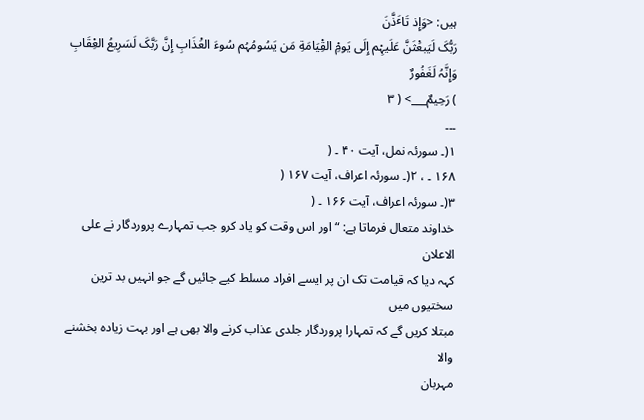ہيں: <وَإِذ تَاٴَذَّنَ
رَبُّکَ لَيَبعَْثَنَّ عَلَيہِْم إِلَی یَومِْ القِْيَامَةِ مَن یَسُومُہُم سُوءَ العَْذَابِ إِنَّ رَبَّکَ لَسَرِیعُ العِْقَابِ وَإِنَّہُ لَغَفُورٌ
) رَحِيمٌ___> ( ٣
۔۔۔
١(۔ سورئہ نمل، آیت ۴٠ ۔ (
١۶٨ ۔ ، ٢(۔ سورئہ اعراف، آیت ١۶٧ (
٣(۔ سورئہ اعراف، آیت ١۶۶ ۔ (
خداوند متعال فرماتا ہے: “اور اس وقت کو یاد کرو جب تمہارے پروردگار نے علی الاعلان
کہہ دیا کہ قيامت تک ان پر ایسے افراد مسلط کيے جائيں گے جو انہيں بد ترین سختيوں ميں
مبتلا کریں گے کہ تمہارا پروردگار جلدی عذاب کرنے والا بهی ہے اور بہت زیادہ بخشنے والا
مہربان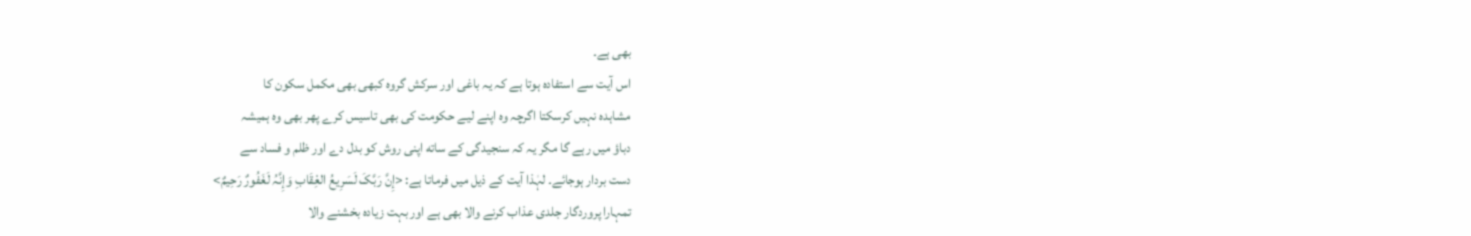بهی ہے۔
اس آیت سے استفادہ ہوتا ہے کہ یہ باغی اور سرکش گروہ کبهی بهی مکمل سکون کا
مشاہدہ نہيں کرسکتا اگرچہ وہ اپنے ليے حکومت کی بهی تاسيس کرے پهر بهی وہ ہميشہ
دباؤ ميں رہے گا مگر یہ کہ سنجيدگی کے ساته اپنی روش کو بدل دے اور ظلم و فساد سے
دست بردار ہوجائے۔ لہٰذا آیت کے ذیل ميں فرماتا ہے: <إِنَّ رَبَّکَ لَسَرِیعُ العِْقَابِ وَإِنَّہُ لَغَفُورٌ رَحِيمٌ>
تمہارا پروردگار جلدی عذاب کرنے والا بهی ہے اور بہت زیادہ بخشنے والا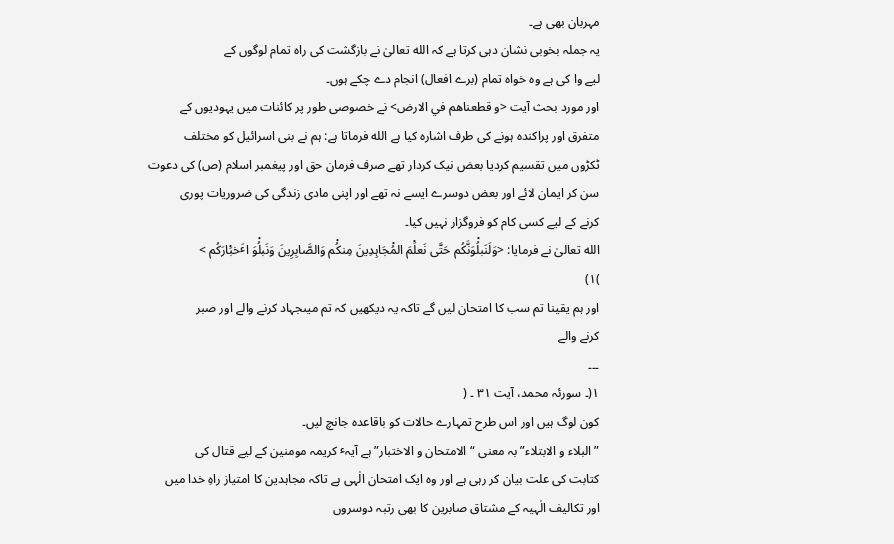مہربان بهی ہے۔
یہ جملہ بخوبی نشان دہی کرتا ہے کہ الله تعالیٰ نے بازگشت کی راہ تمام لوگوں کے
ليے وا کی ہے وہ خواہ تمام (برے افعال) انجام دے چکے ہوں۔
اور مورد بحث آیت <و قطعناهم في الارض> نے خصوصی طور پر کائنات ميں یہودیوں کے
متفرق اور پراکندہ ہونے کی طرف اشارہ کيا ہے الله فرماتا ہے: ہم نے بنی اسرائيل کو مختلف
ڻکڑوں ميں تقسيم کردیا بعض نيک کردار تهے صرف فرمان حق اور پيغمبر اسلام (ص) کی دعوت
سن کر ایمان لائے اور بعض دوسرے ایسے نہ تهے اور اپنی مادی زندگی کی ضروریات پوری
کرنے کے ليے کسی کام کو فروگزار نہيں کيا۔
الله تعالیٰ نے فرمایا: <وَلَنَبلُْوَنَّکُم حَتَّی نَعلَْمَ المُْجَاہِدِینَ مِنکُْم وَالصَّابِرِینَ وَنَبلُْوَ اٴَخبَْارَکُم >
)١)
اور ہم یقينا تم سب کا امتحان ليں گے تاکہ یہ دیکهيں کہ تم ميںجہاد کرنے والے اور صبر
کرنے والے
۔۔۔
١(۔ سورئہ محمد، آیت ٣١ ۔ (
کون لوگ ہيں اور اس طرح تمہارے حالات کو باقاعدہ جانچ ليں۔
”البلاء و الابتلاء” بہ معنی “الامتحان و الاختبار” ہے آیہٴ کریمہ مومنين کے ليے قتال کی
کتابت کی علت بيان کر رہی ہے اور وہ ایک امتحان الٰہی ہے تاکہ مجاہدین کا امتياز راہِ خدا ميں
اور تکاليف الٰہيہ کے مشتاق صابرین کا بهی رتبہ دوسروں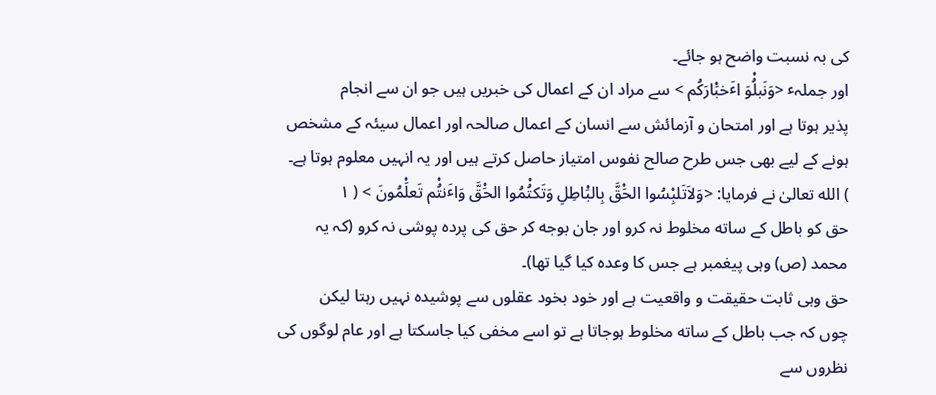کی بہ نسبت واضح ہو جائے۔
اور جملہٴ <وَنَبلُْوَ اٴَخبَْارَکُم > سے مراد ان کے اعمال کی خبریں ہيں جو ان سے انجام
پذیر ہوتا ہے اور امتحان و آزمائش سے انسان کے اعمال صالحہ اور اعمال سيئہ کے مشخص
ہونے کے ليے بهی جس طرح صالح نفوس امتياز حاصل کرتے ہيں اور یہ انہيں معلوم ہوتا ہے۔
) الله تعالیٰ نے فرمایا: <وَلاَتَلبِْسُوا الحَْقَّ بِالبَْاطِلِ وَتَکتُْمُوا الحَْقَّ وَاٴَنتُْم تَعلَْمُونَ > ( ١
حق کو باطل کے ساته مخلوط نہ کرو اور جان بوجه کر حق کی پردہ پوشی نہ کرو (کہ یہ
محمد (ص) وہی پيغمبر ہے جس کا وعدہ کيا گيا تها)۔
حق وہی ثابت حقيقت و واقعيت ہے اور خود بخود عقلوں سے پوشيدہ نہيں رہتا ليکن
چوں کہ جب باطل کے ساته مخلوط ہوجاتا ہے تو اسے مخفی کيا جاسکتا ہے اور عام لوگوں کی
نظروں سے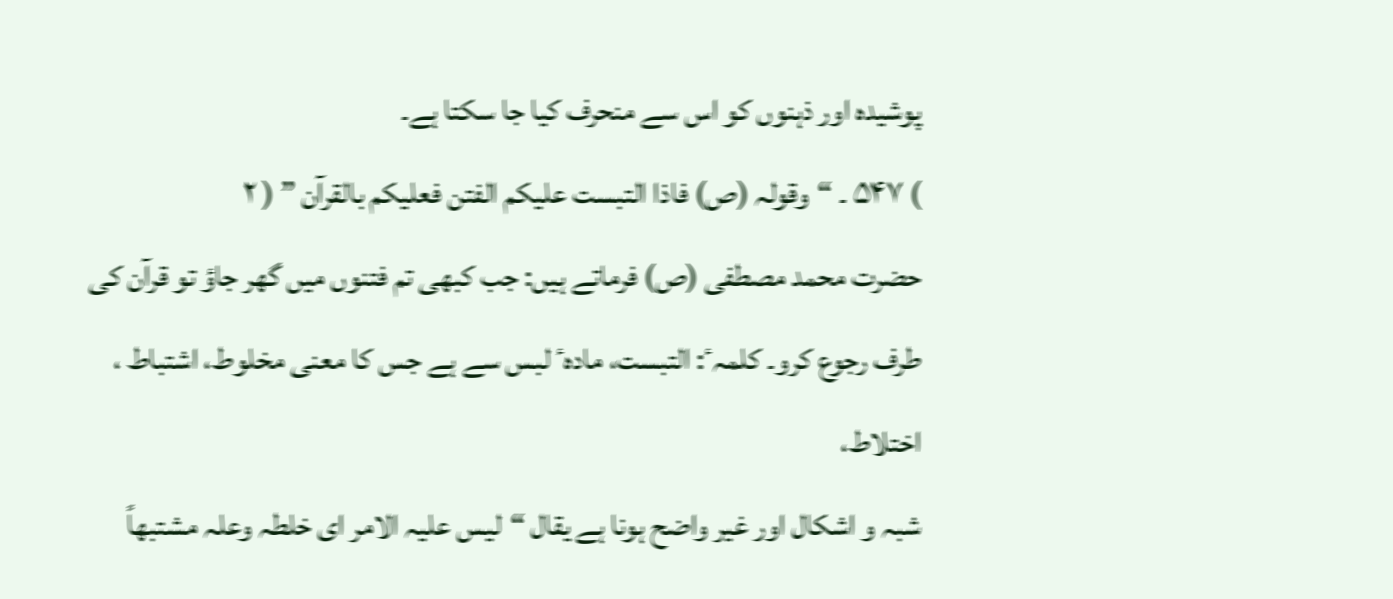پوشيدہ اور ذہنوں کو اس سے منحرف کيا جا سکتا ہے۔
) ۵۴٧ ۔ “وقولہ (ص) فاذا التبست عليکم الفتن فعليکم بالقرآن ” ( ٢
حضرت محمد مصطفی (ص) فرماتے ہيں: جب کبهی تم فتنوں ميں گهر جاؤ تو قرآن کی
طرف رجوع کرو۔ کلمہٴ: التبست، مادہٴ لبس سے ہے جس کا معنی مخلوط، اشتباط ، اختلاط،
شبہ و اشکال اور غير واضح ہونا ہے یقال “ليس عليہ الامر ای خلطہ وعلہ مشتبهاً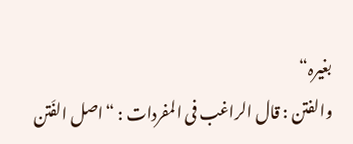بغيرہ“
والفتن : قال الراغب فی المفردات : “اصل الفَتن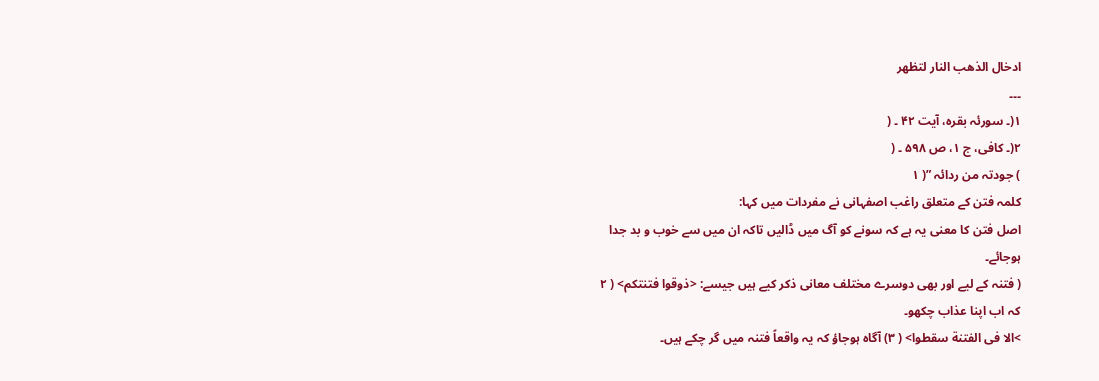ادخال الذهب النار لتظهر
۔۔۔
١(۔ سورئہ بقرہ، آیت ۴٢ ۔ (
٢(۔ کافی، ج ١، ص ۵٩٨ ۔ (
) جودتہ من ردائہ ”( ١
کلمہ فتن کے متعلق راغب اصفہانی نے مفردات ميں کہا:
اصل فتن کا معنی یہ ہے کہ سونے کو آگ ميں ڈاليں تاکہ ان ميں سے خوب و بد جدا
ہوجائے۔
( فتنہ کے ليے اور بهی دوسرے مختلف معانی ذکر کيے ہيں جيسے: <ذوقوا فتنتکم> ( ٢
کہ اب اپنا عذاب چکهو۔
>الا فی الفتنة سقطوا> ( ٣) آگاہ ہوجاؤ کہ یہ واقعاً فتنہ ميں گر چکے ہيں۔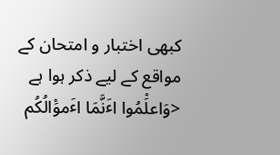کبهی اختبار و امتحان کے مواقع کے ليے ذکر ہوا ہے <وَاعلَْمُوا اٴَنَّمَا اٴَموَْالُکُم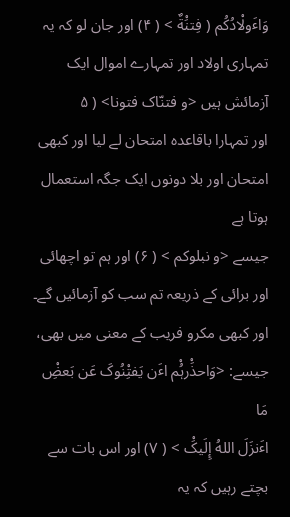وَاٴَولْادُکُم ( فِتنَْةٌ > ( ۴) اور جان لو کہ یہ تمہاری اولاد اور تمہارے اموال ایک آزمائش ہيں <و فتنّاک فتونا> ( ۵
اور تمہارا باقاعدہ امتحان لے ليا اور کبهی امتحان اور بلا دونوں ایک جگہ استعمال ہوتا ہے
جيسے <و نبلوکم > ( ۶) اور ہم تو اچهائی اور برائی کے ذریعہ تم سب کو آزمائيں گے۔
اور کبهی مکرو فریب کے معنی ميں بهی، جيسے: <وَاحذَْرہُْم اٴَن یَفتِْنُوکَ عَن بَعضِْ مَا
اٴَنزَلَ اللهُ إِلَيکَْ > ( ٧) اور اس بات سے بچتے رہيں کہ یہ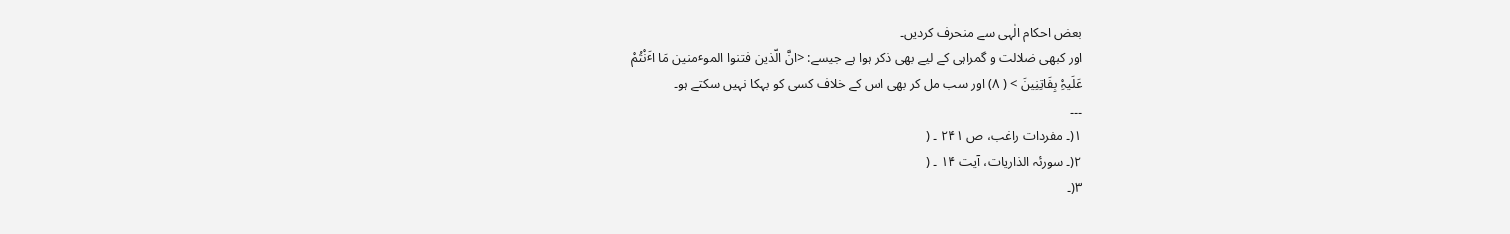بعض احکام الٰہی سے منحرف کردیں۔
اور کبهی ضلالت و گمراہی کے ليے بهی ذکر ہوا ہے جيسے: <انَّ الّذین فتنوا الموٴمنين مَا اٴَنْتُمْ
عَلَيہِْ بِفَاتِنِينَ > ( ٨) اور سب مل کر بهی اس کے خلاف کسی کو بہکا نہيں سکتے ہو۔
۔۔۔
١(۔ مفردات راغب، ص ٢۴١ ۔ (
٢(۔ سورئہ الذاریات، آیت ١۴ ۔ (
٣(۔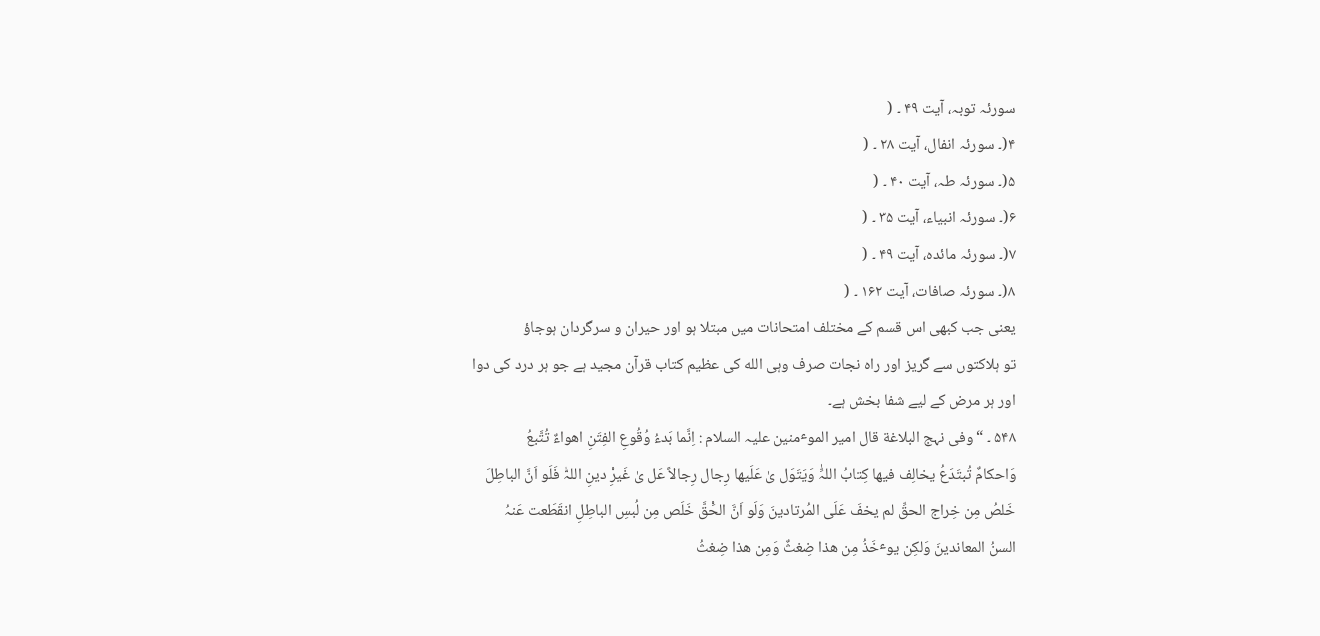سورئہ توبہ، آیت ۴٩ ۔ (
۴(۔ سورئہ انفال، آیت ٢٨ ۔ (
۵(۔ سورئہ طہ، آیت ۴٠ ۔ (
۶(۔ سورئہ انبياء، آیت ٣۵ ۔ (
٧(۔ سورئہ مائدہ، آیت ۴٩ ۔ (
٨(۔ سورئہ صافات، آیت ١۶٢ ۔ (
یعنی جب کبهی اس قسم کے مختلف امتحانات ميں مبتلا ہو اور حيران و سرگردان ہوجاؤ
تو ہلاکتوں سے گریز اور راہ نجات صرف وہی الله کی عظيم کتاب قرآن مجيد ہے جو ہر درد کی دوا
اور ہر مرض کے ليے شفا بخش ہے۔
۵۴٨ ۔ “وفی نہج البلاغة قال امير الموٴمنين عليہ السلام : اِنَّما بَدءُ وُقُوعِ الفِتَنِ اهواءٌ تُتَّبعُ
وَاحکامٌ تُبتَدَعُ یخالِف فيها کِتابُ اللہِّٰ وَیَتَوَل یٰ عَلَيها رِجال رِجالاً عَل یٰ غَيرِْ دینِ اللہّٰ فَلَو اَنَّ الباطِلَ
خَلصُ مِن خِراج الحقِّ لم یخفَ عَلَی المُرتادینَ وَلَو اَنَّ الحَْقَّ خَلَص مِن لُبسِ الباطِلِ انقَطَعت عَنہُ
السنُ المعاندینَ وَلکِن یوٴخَذُ مِن هذا ضِغثٌ وَمِن هذا ضِغثُ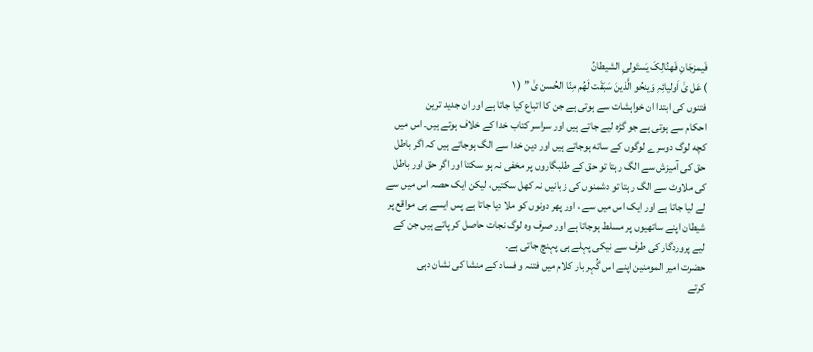فَيمزجَانِ فَهنُالِکَ یَستَولیِ الشيطانُ
) عَل یٰ اَوليائِہِ وَینحُو الَّذینَ سَبَقَت لَهُم مِنّا الحُسن یٰ ” ( ١
فتنوں کی ابتدا ان خواہشات سے ہوتی ہے جن کا اتباع کيا جاتا ہے اور ان جدید ترین
احکام سے ہوتی ہے جو گڑه ليے جاتے ہيں اور سراسر کتاب خدا کے خلاف ہوتے ہيں۔ اس ميں
کچه لوگ دوسرے لوگوں کے ساته ہوجاتے ہيں اور دین خدا سے الگ ہوجاتے ہيں کہ اگر باطل
حق کی آميزش سے الگ رہتا تو حق کے طلبگاروں پر مخفی نہ ہو سکتا اور اگر حق اور باطل
کی ملاوٹ سے الگ رہتا تو دشمنوں کی زبانيں نہ کهل سکتيں، ليکن ایک حصہ اس ميں سے
لے ليا جاتا ہے اور ایک اس ميں سے ، اور پهر دونوں کو ملا دیا جاتا ہے پس ایسے ہی مواقع پر
شيطان اپنے ساتهيوں پر مسلط ہوجاتا ہے اور صرف وہ لوگ نجات حاصل کر پاتے ہيں جن کے
ليے پروردگار کی طرف سے نيکی پہلے ہی پہنچ جاتی ہے۔
حضرت امير المومنين اپنے اس گُہر بار کلام ميں فتنہ و فساد کے منشا کی نشان دہی
کرتے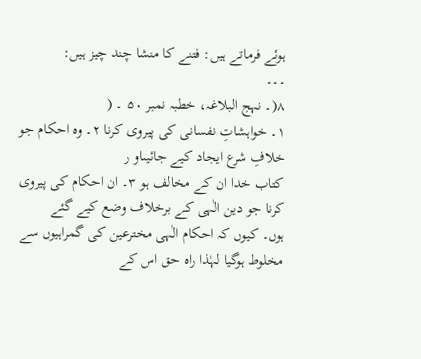ہوئے فرماتے ہيں: فتنے کا منشا چند چيز ہيں:
۔۔۔
٨(۔ نہج البلاغہ، خطبہ نمبر ۵٠ ۔ (
١۔ خواہشاتِ نفسانی کی پيروی کرنا ٢۔ وہ احکام جو خلافِ شرع ایجاد کيے جائيںاو ر
کتاب خدا ان کے مخالف ہو ٣۔ ان احکام کی پيروی کرنا جو دین الٰہی کے برخلاف وضع کيے گئے
ہوں۔ کيوں کہ احکام الٰہی مخترعين کی گمراہيوں سے مخلوط ہوگيا لہٰذا راہ حق اس کے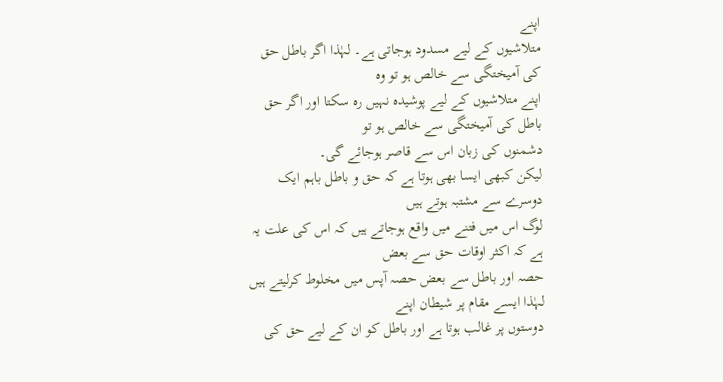اپنے
متلاشيوں کے ليے مسدود ہوجاتی ہے۔ لہٰذا اگر باطل حق کی آميختگی سے خالص ہو تو وہ
اپنے متلاشيوں کے ليے پوشيدہ نہيں رہ سکتا اور اگر حق باطل کی آميختگی سے خالص ہو تو
دشمنوں کی زبان اس سے قاصر ہوجائے گی۔
ليکن کبهی ایسا بهی ہوتا ہے کہ حق و باطل باہم ایک دوسرے سے مشتبہ ہوتے ہيں
لوگ اس ميں فتنے ميں واقع ہوجاتے ہيں کہ اس کی علت یہ ہے کہ اکثر اوقات حق سے بعض
حصہ اور باطل سے بعض حصہ آپس ميں مخلوط کرليتے ہيں لہٰذا ایسے مقام پر شيطان اپنے
دوستوں پر غالب ہوتا ہے اور باطل کو ان کے ليے حق کی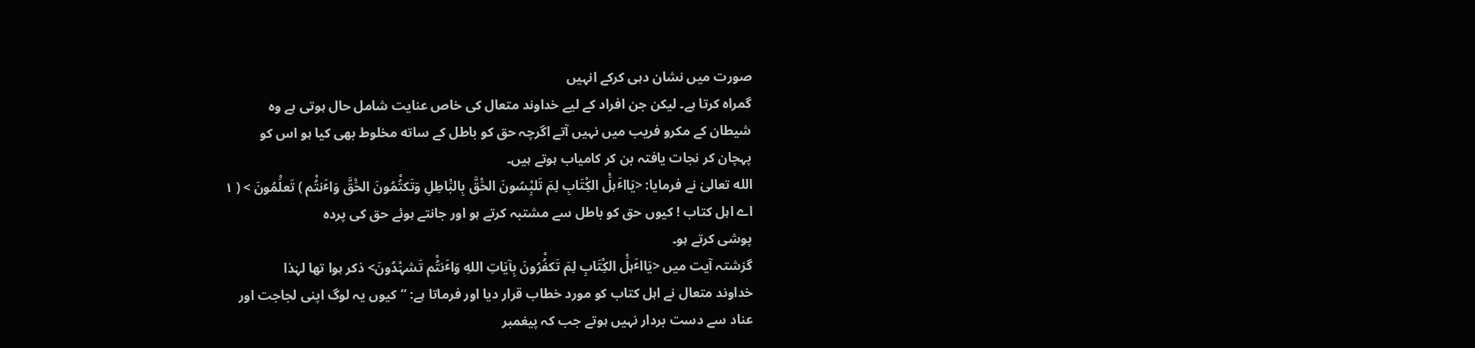صورت ميں نشان دہی کرکے انہيں
گمراہ کرتا ہے۔ ليکن جن افراد کے ليے خداوند متعال کی خاص عنایت شامل حال ہوتی ہے وہ
شيطان کے مکرو فریب ميں نہيں آتے اگرچہ حق کو باطل کے ساته مخلوط بهی کيا ہو اس کو
پہچان کر نجات یافتہ بن کر کامياب ہوتے ہيں۔
الله تعالیٰ نے فرمایا: <یَااٴَہلَْ الکِْتَابِ لِمَ تَلبِْسُونَ الحَْقَّ بِالبَْاطِلِ وَتَکتُْمُونَ الحَْقَّ وَاٴَنتُْم ) تَعلَْمُونَ > ( ١
اے اہل کتاب ! کيوں حق کو باطل سے مشتبہ کرتے ہو اور جانتے ہوئے حق کی پردہ
پوشی کرتے ہو۔
گزشتہ آیت ميں <یَااٴَہلَْ الکِْتَابِ لِمَ تَکفُْرُونَ بِآیَاتِ اللهِ وَاٴَنتُْم تَشہَْدُونَ> ذکر ہوا تها لہٰذا
خداوند متعال نے اہل کتاب کو مورد خطاب قرار دیا اور فرماتا ہے: “کيوں یہ لوگ اپنی لجاجت اور
عناد سے دست بردار نہيں ہوتے جب کہ پيغمبر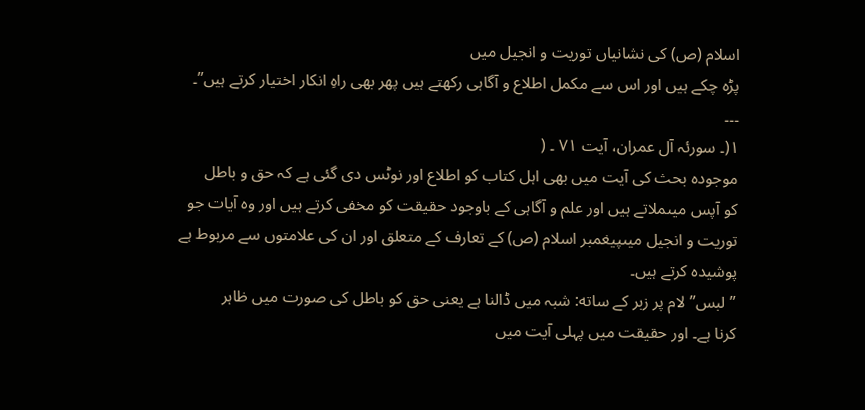اسلام (ص) کی نشانياں توریت و انجيل ميں
پڑه چکے ہيں اور اس سے مکمل اطلاع و آگاہی رکهتے ہيں پهر بهی راہِ انکار اختيار کرتے ہيں”۔
۔۔۔
١(۔ سورئہ آل عمران، آیت ٧١ ۔ (
موجودہ بحث کی آیت ميں بهی اہل کتاب کو اطلاع اور نوڻس دی گئی ہے کہ حق و باطل
کو آپس ميںملاتے ہيں اور علم و آگاہی کے باوجود حقيقت کو مخفی کرتے ہيں اور وہ آیات جو
توریت و انجيل ميںپيغمبر اسلام (ص) کے تعارف کے متعلق اور ان کی علامتوں سے مربوط ہے
پوشيدہ کرتے ہيں۔
”لبس” لام پر زبر کے ساته: شبہ ميں ڈالنا ہے یعنی حق کو باطل کی صورت ميں ظاہر
کرنا ہے۔ اور حقيقت ميں پہلی آیت ميں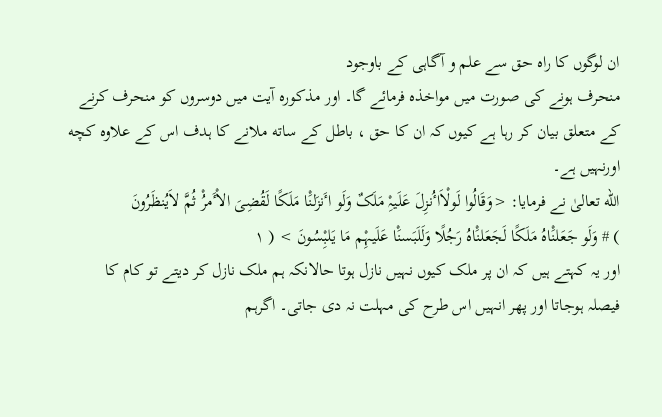ان لوگوں کا راہ حق سے علم و آگاہی کے باوجود
منحرف ہونے کی صورت ميں مواخذہ فرمائے گا۔ اور مذکورہ آیت ميں دوسروں کو منحرف کرنے
کے متعلق بيان کر رہا ہے کيوں کہ ان کا حق ، باطل کے ساته ملانے کا ہدف اس کے علاوہ کچه
اورنہيں ہے۔
الله تعالیٰ نے فرمایا: <وَقَالُوا لَولْاَاٴُنزِلَ عَلَيہِْ مَلَکٌ وَلَو اٴَنزَلنَْا مَلَکًا لَقُضِیَ الاْٴَمرُْ ثُمَّ لاَیُنظَرُونَ
) # وَلَو جَعَلنَْاہُ مَلَکًا لَجَعَلنَْاہُ رَجُلًا وَلَلَبَسنَْا عَلَيہِْم مَا یَلبِْسُونَ > ( ١
اور یہ کہتے ہيں کہ ان پر ملک کيوں نہيں نازل ہوتا حالانکہ ہم ملک نازل کر دیتے تو کام کا
فيصلہ ہوجاتا اور پهر انہيں اس طرح کی مہلت نہ دی جاتی۔ اگرہم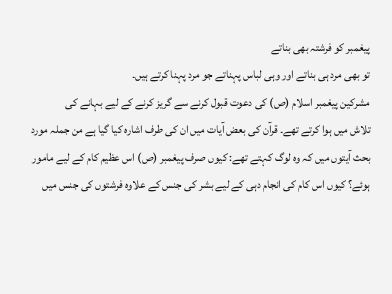پيغمبر کو فرشتہ بهی بناتے
تو بهی مرد ہی بناتے اور وہی لباس پہناتے جو مرد پہنا کرتے ہيں۔
مشرکين پيغمبر اسلام (ص) کی دعوت قبول کرنے سے گریز کرنے کے ليے بہانے کی
تلاش ميں ہوا کرتے تهے۔ قرآن کی بعض آیات ميں ان کی طرف اشارہ کيا گيا ہے من جملہ مورد
بحث آیتوں ميں کہ وہ لوگ کہتے تهے: کيوں صرف پيغمبر (ص) اس عظيم کام کے ليے مامور
ہوئے؟ کيوں اس کام کی انجام دہی کے ليے بشر کی جنس کے علاوہ فرشتوں کی جنس ميں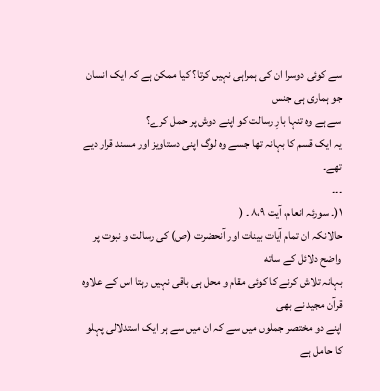سے کوئی دوسرا ان کی ہمراہی نہيں کرتا؟ کيا ممکن ہے کہ ایک انسان جو ہماری ہی جنس
سے ہے وہ تنہا بارِ رسالت کو اپنے دوش پر حمل کرے؟
یہ ایک قسم کا بہانہ تها جسے وہ لوگ اپنی دستاویز اور مسند قرار دیے تهے۔
۔۔۔
١(۔ سورئہ انعام، آیت ٨،٩ ۔ (
حالانکہ ان تمام آیات بينات اور آنحضرت (ص) کی رسالت و نبوت پر واضح دلائل کے ساته
بہانہ تلاش کرنے کا کوئی مقام و محل ہی باقی نہيں رہتا اس کے علاوہ قرآن مجيد نے بهی
اپنے دو مختصر جملوں ميں سے کہ ان ميں سے ہر ایک استدلالی پہلو کا حامل ہے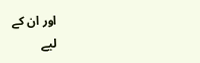اور ان کے
ليے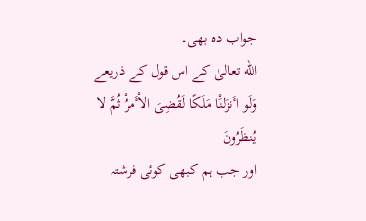جواب دہ بهی۔
الله تعالیٰ کے اس قول کے ذریعے وَلَو اٴَنزَلنَْا مَلَکًا لَقُضِیَ الاْٴَمرُْ ثُمَّ لا یُنظَرُونَ
اور جب ہم کبهی کوئی فرشتہ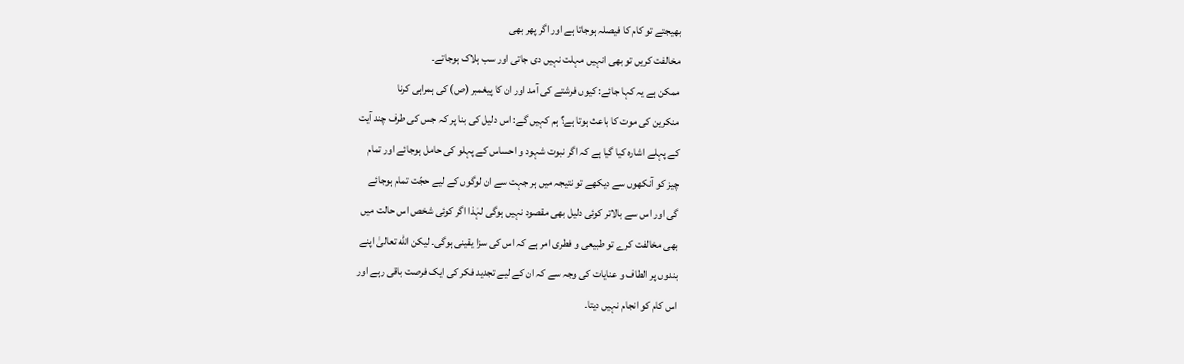بهيجتے تو کام کا فيصلہ ہوجاتا ہے اور اگر پهر بهی
مخالفت کریں تو بهی انہيں مہلت نہيں دی جاتی اور سب ہلاک ہوجاتے۔
ممکن ہے یہ کہا جائے: کيوں فرشتے کی آمد اور ان کا پيغمبر (ص) کی ہمراہی کرنا
منکرین کی موت کا باعث ہوتا ہے؟ ہم کہيں گے: اس دليل کی بنا پر کہ جس کی طرف چند آیت
کے پہلے اشارہ کيا گيا ہے کہ اگر نبوت شہود و احساس کے پہلو کی حامل ہوجائے اور تمام
چيز کو آنکهوں سے دیکهے تو نتيجہ ميں ہر جہت سے ان لوگوں کے ليے حجّت تمام ہوجائے
گی اور اس سے بالاتر کوئی دليل بهی مقصود نہيں ہوگی لہٰذا اگر کوئی شخص اس حالت ميں
بهی مخالفت کرے تو طبيعی و فطری امر ہے کہ اس کی سزا یقينی ہوگی۔ ليکن الله تعالیٰ اپنے
بندوں پر الطاف و عنایات کی وجہ سے کہ ان کے ليے تجدید فکر کی ایک فرصت باقی رہے اور
اس کام کو انجام نہيں دیتا۔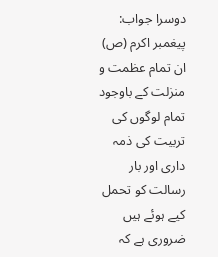دوسرا جواب: پيغمبر اکرم (ص) ان تمام عظمت و منزلت کے باوجود تمام لوگوں کی
تربيت کی ذمہ داری اور بار رسالت کو تحمل کيے ہوئے ہيں ضروری ہے کہ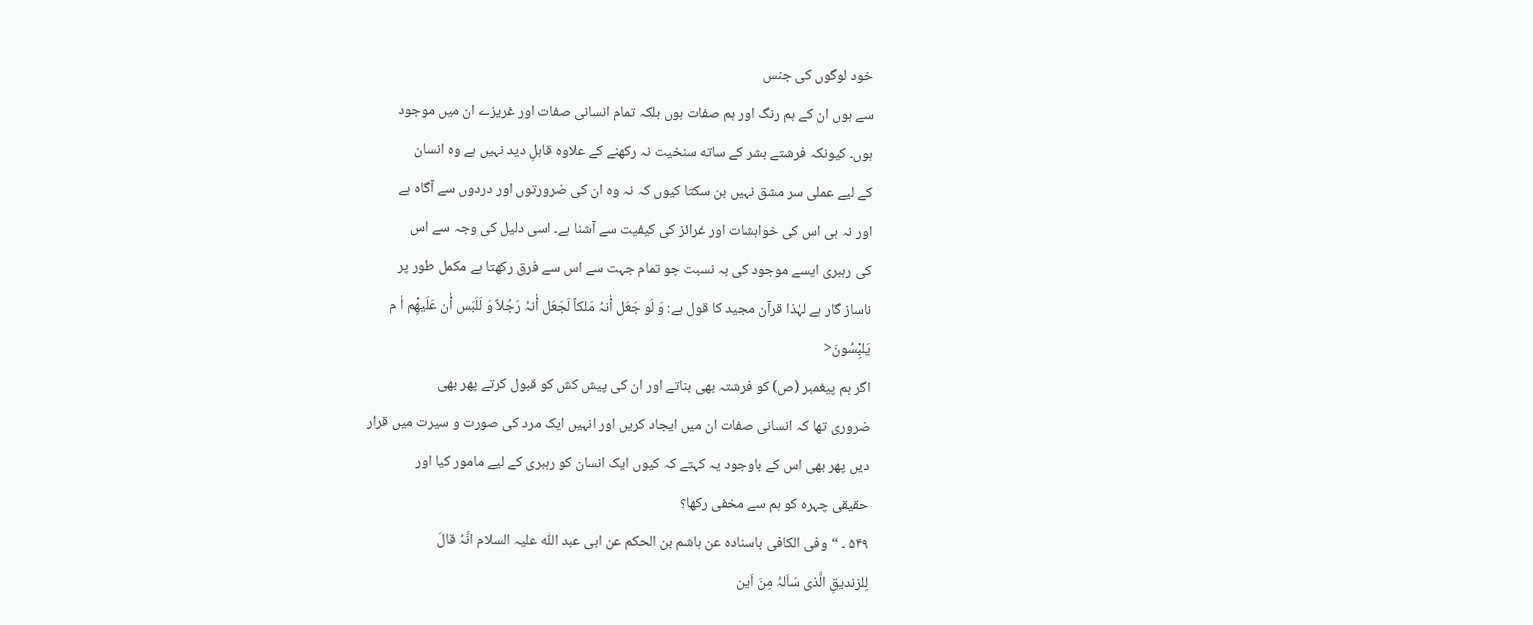خود لوگوں کی جنس
سے ہوں ان کے ہم رنگ اور ہم صفات ہوں بلکہ تمام انسانی صفات اور غریزے ان ميں موجود
ہوں۔ کيونکہ فرشتے بشر کے ساته سنخيت نہ رکهنے کے علاوہ قابلِ دید نہيں ہے وہ انسان
کے ليے عملی سر مشق نہيں بن سکتا کيوں کہ نہ وہ ان کی ضرورتوں اور دردوں سے آگاہ ہے
اور نہ ہی اس کی خواہشات اور غرائز کی کيفيت سے آشنا ہے۔ اسی دليل کی وجہ سے اس
کی رہبری ایسے موجود کی بہ نسبت جو تمام جہت سے اس سے فرق رکهتا ہے مکمل طور پر
ناساز گار ہے لہٰذا قرآن مجيد کا قول ہے: وَ لَو جَعَل اْٰنہُ مَلکاً لَجَعَل اْٰنہُ رَجُلاً وَ لَلَبَس اْٰن عَلَيهِْم اٰ م
یَلبِْسُونَ<
اگر ہم پيغمبر (ص) کو فرشتہ بهی بناتے اور ان کی پيش کش کو قبول کرتے پهر بهی
ضروری تها کہ انسانی صفات ان ميں ایجاد کریں اور انہيں ایک مرد کی صورت و سيرت ميں قرار
دیں پهر بهی اس کے باوجود یہ کہتے کہ کيوں ایک انسان کو رہبری کے ليے مامور کيا اور
حقيقی چہرہ کو ہم سے مخفی رکها؟
۵۴٩ ۔ “وفی الکافی باسنادہ عن ہاشم بن الحکم عن ابی عبد اللّٰہ عليہ السلام انَّہُ قالَ
لِلزندیقِ الَّذی سَاَلہُ مِنَ اَین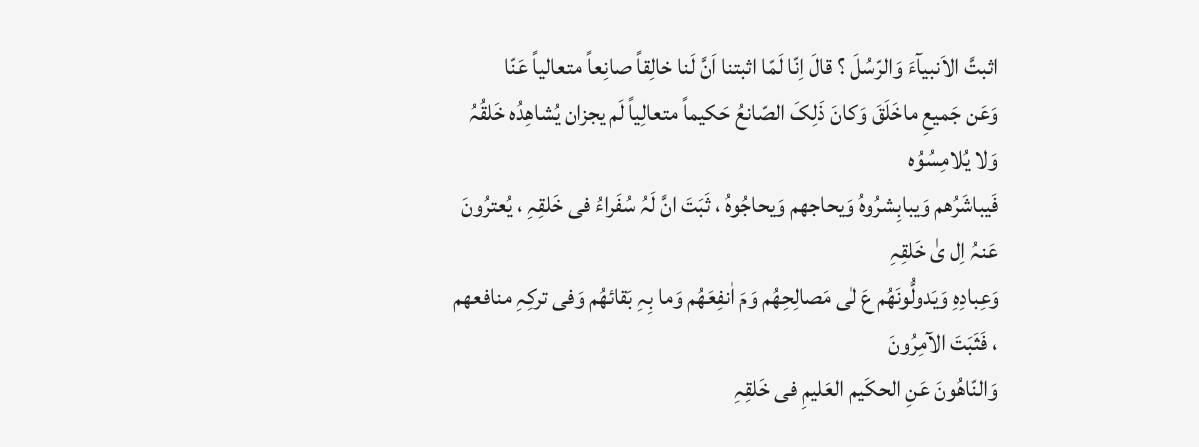اثبتَّ الاَنبيآءَ وَالرّسُلَ ؟ قالَ اِنّا لَمّا اثبتنا اَنَّ لَنا خالِقاً صانِعاً متعالياً عَنّا
وَعَن جَميعِ ماخَلَقَ وَکانَ ذَلِکَ الصّانعُ حَکيماً متعالِياً لَم یجزان یُشاهِدُہ خَلقُہُ وَلا یُلامِسُوُہ
فَيباشَرُهم وَیبابِشرُوہُ وَیحاجهم وَیحاجُوہُ ، ثَبَتَ انَّ لَہُ سُفَراءُ فی خَلقِہِ ، یُعترُونَ عَنہُ اِل یٰ خَلقِہِ
وَعِبادِہِ وَیَدولُّونَهُم عَ لٰی مَصالِحِهُم وَمَ اٰنفِعَهُم وَما بِہِ بَقائهُم وَفی ترکِہِ منافعهم ، فَثَبَتَ الآمِرُونَ
وَالنّاهُونَ عَنِ الحکَيم العَليمِ فی خَلقِہِ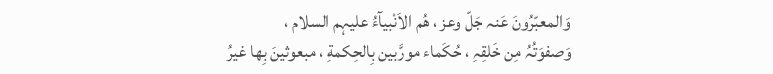وَالمعبّرُونَ عَنہ جَلّ وعز ، هُم الاَنْبيآءُ عليہم السلام ،
وَصفوَتُہُ مِن خَلقِہِ ، حُکَماء مورَّبين بِالحِکمةِ ، مبعوثينَ بِها غيرُ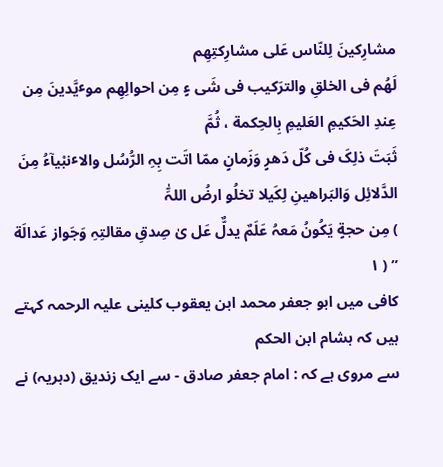مشارِکينَ لِلنّاس عَلی مشارِکتِهِم
لَهُم فی الخلقِ والترَکيب فی شَی ءٍ مِن احوالِهِم موٴیَّدینَ مِن عِندِ الحَکيمِ العَليمِ بِالحِکمة ، ثُمَّ
ثَبَتَ ذلِکَ فی کُلّ دَهرٍ وَزَمانٍ ممّا اتَت بِہِ الرُّسُل والاٴنبْيآءُ مِنَ الدَّلائِل وَالبَراهينِ لِکَيلا تخلُو ارضُ اللہِّٰ
) مِن حجةٍ یَکُونُ مَعہُ عَلَمٌ یدلٌّ عَل یٰ صِدقِ مقالتِہِ وَجَواز عَدالَة ” ( ١
کافی ميں ابو جعفر محمد ابن یعقوب کلينی عليہ الرحمہ کہتے ہيں کہ ہشام ابن الحکم
سے مروی ہے کہ : امام جعفر صادق - سے ایک زندیق (دہریہ) نے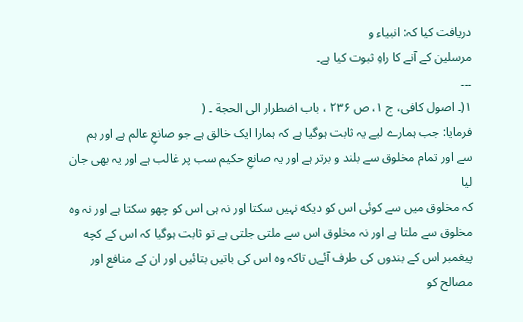دریافت کيا کہ: انبياء و
مرسلين کے آنے کا راہِ ثبوت کيا ہے۔
۔۔۔
١(۔ اصول کافی، ج ١، ص ٢٣۶ ، باب اضطرار الی الحجة ۔ (
فرمایا: جب ہمارے ليے یہ ثابت ہوگيا ہے کہ ہمارا ایک خالق ہے جو صانعِ عالم ہے اور ہم
سے اور تمام مخلوق سے بلند و برتر ہے اور یہ صانعِ حکيم سب پر غالب ہے اور یہ بهی جان ليا
کہ مخلوق ميں سے کوئی اس کو دیکه نہيں سکتا اور نہ ہی اس کو چهو سکتا ہے اور نہ وہ
مخلوق سے ملتا ہے اور نہ مخلوق اس سے ملتی جلتی ہے تو ثابت ہوگيا کہ اس کے کچه
پيغمبر اس کے بندوں کی طرف آئےں تاکہ وہ اس کی باتيں بتائيں اور ان کے منافع اور مصالح کو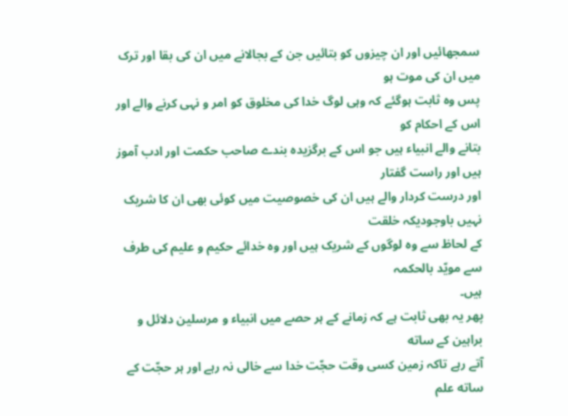سمجهائيں اور ان چيزوں کو بتائيں جن کے بجالانے ميں ان کی بقا اور ترک ميں ان کی موت ہو
پس وہ ثابت ہوگئے کہ وہی لوگ خدا کی مخلوق کو امر و نہی کرنے والے اور اس کے احکام کو
بتانے والے انبياء ہيں جو اس کے برگزیدہ بندے صاحب حکمت اور ادب آموز ہيں اور راست گفتار
اور درست کردار والے ہيں ان کی خصوصيت ميں کوئی بهی ان کا شریک نہيں باوجودیکہ خلقت
کے لحاظ سے وہ لوگوں کے شریک ہيں اور وہ خدائے حکيم و عليم کی طرف سے مویّد بالحکمہ
ہيں۔
پهر یہ بهی ثابت ہے کہ زمانے کے ہر حصے ميں انبياء و مرسلين دلائل و براہين کے ساته
آتے رہے تاکہ زمين کسی وقت حجّت خدا سے خالی نہ رہے اور ہر حجّت کے ساته علم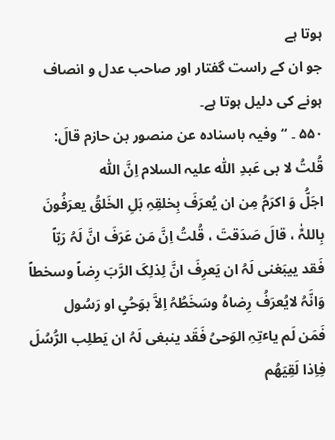ہوتا ہے
جو ان کے راست گفتار اور صاحب عدل و انصاف ہونے کی دليل ہوتا ہے۔
۵۵٠ ۔ “وفيہ باسنادہ عن منصور بن حازم قالَ: قُلتُ لا بی عَبدِ اللّٰہ عليہ السلام اِنَّ اللّٰہ
اجَلُّ وَ اکرَمُ مِن ان یُعرَفَ بِخلقِہِ بَلِ الخَلقُ یعرَفُونَ بِاللہِّٰ ، قالَ صَدَقتَ ، قُلتُ اِنَّ مَن عَرَفَ انَّ لَہُ رَبّاً
فَقد یيبَغنی لَہُ ان یَعرِفَ انَّ لِذلِکَ الرَّبَ رِضاً وسخطاً وَانَّہُ لایُعرَفُ رِضاہُ وسَخَطُہُ اِلاَّ بوَحُیٍ او رَسُول
فَمَن لَم یاٴتِہِ الوَحیُ فَقَد ینبغی لَہُ ان یَطلِب الرُّسُلَ فِاِذا لَقِيَهُم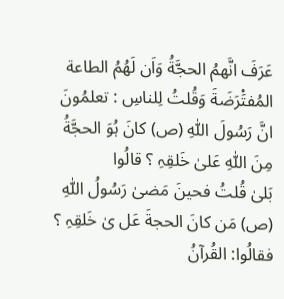عَرَفَ انَّهمُ الحجَّةُ وَاَن لَهُمُ الطاعة
المُفتَْرَضَةَ وَقُلتُ لِلناسِ : تعلمُونَ انَّ رَسُولَ اللّٰہِ (ص) کانَ ہُوَ الحجَّةُ مِنَ اللّٰہِ عَلیٰ خَلقِہِ ؟ قالُوا
بَلیٰ قُلتُ فحينَ مَضیٰ رَسُولُ اللّٰہِ (ص) مَن کانَ الحجةَ عَل یٰ خَلقِہِ ؟ فقالُوا: القُرآنُ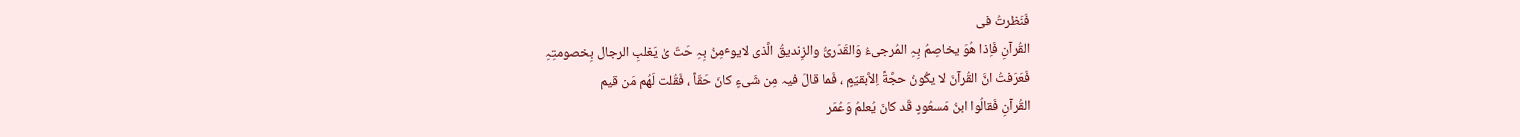فَنَظرتُ فی
القُرآنِ فَاِذا هُوَ یخاصِمُ بِہِ المُرجیءُ وَالقَدَریُّ والزِندیقُ الَّذی لایوٴمِنُ بِہِ حَتّ یٰ یَغلبِ الرجال بِخصومتِہِ
فَعَرَفتُ انَّ القُرآنَ لا یکُونُ حجَّةً اِلاَّبقيّمٍ ، فَما قالَ فيہ مِن شَیءٍ کانَ حَقّاً ، فَقُلت لَهُم مَن قيم
القُرآنِ فَقالُوا ابنُ مَسعُودٍ قَد کانَ یُعلمُ وَعُمَر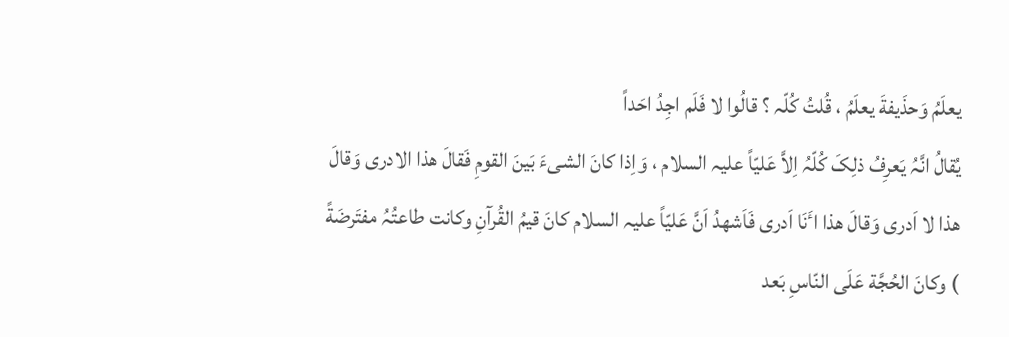یعلَمُ وَحذَیفةَ یعلَمُ ، قُلتُ کُلّہ ؟ قالُوا لا فَلَم اجِدُ احَداً
یُقالُ انَّہُ یَعرِفُ ذلِکَ کُلّہُ اِلاَّ عَليّاً عليہ السلام ، وَاِذا کانَ الشیءَ بَينَ القومِ فَقالَ هذا الادری وَقالَ
هذا لا اَدری وَقالَ هذا اٴَنَا اَدری فَاَشهدُ اَنَّ عَليّاً عليہ السلام کانَ قيمُ القُرآنِ وکانت طاعتُہُ مفتَرضَةً
) وکانَ الحُجَّة عَلَی النّاسِ بَعد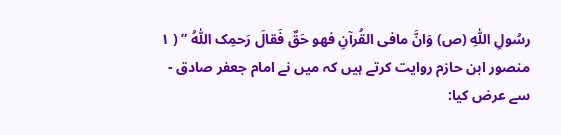رسُولِ اللّٰہِ (ص) وَانَّ مافی القُرآنِ فهو حَقٌ فَقالَ رَحمِک اللّٰہُ ” ( ١
منصور ابن حازم روایت کرتے ہيں کہ ميں نے امام جعفر صادق - سے عرض کيا: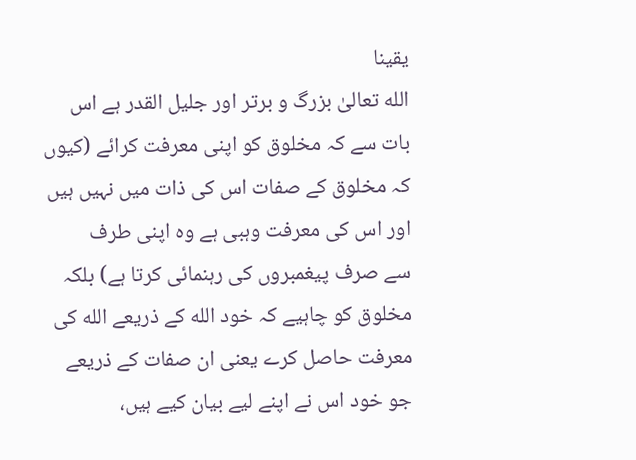یقينا
الله تعالیٰ بزرگ و برتر اور جليل القدر ہے اس بات سے کہ مخلوق کو اپنی معرفت کرائے (کيوں
کہ مخلوق کے صفات اس کی ذات ميں نہيں ہيں اور اس کی معرفت وہبی ہے وہ اپنی طرف
سے صرف پيغمبروں کی رہنمائی کرتا ہے) بلکہ مخلوق کو چاہيے کہ خود الله کے ذریعے الله کی
معرفت حاصل کرے یعنی ان صفات کے ذریعے جو خود اس نے اپنے ليے بيان کيے ہيں،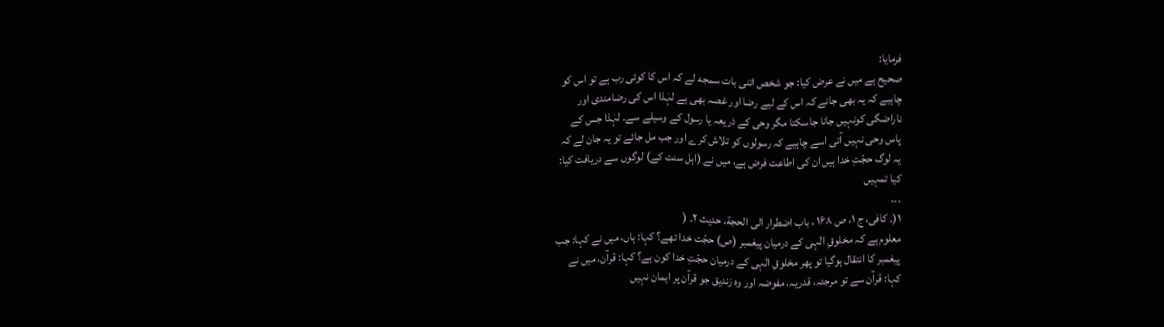فرمایا:
صحيح ہے ميں نے عرض کيا: جو شخص اتنی بات سمجه لے کہ اس کا کوئی رب ہے تو اس کو
چاہيے کہ یہ بهی جانے کہ اس کے ليے رضا اور غصہ بهی ہے لہٰذا اس کی رضامندی اور
ناراضگی کونہيں جانا جاسکتا مگر وحی کے ذریعہ یا رسول کے وسيلے سے۔ لہٰذا جس کے
پاس وحی نہيں آتی اسے چاہيے کہ رسولوں کو تلاش کرے اور جب مل جائے تو یہ جان لے کہ
یہ لوگ حجّتِ خدا ہيں ان کی اطاعت فرض ہے، ميں نے (اہل سنت کے) لوگوں سے دریافت کيا:
کيا تمہيں
۔۔۔
١(۔ کافی، ج ١، ص ١۶٨ ، باب اضطرار الی الحجة، حدیث ٢۔ (
معلوم ہے کہ مخلوقِ الٰہی کے درميان پيغمبر (ص) حجّت خدا تهے؟ کہا: ہاں، ميں نے کہا: جب
پيغمبر کا انتقال ہوگيا تو پهر مخلوقِ الٰہی کے درميان حجّتِ خدا کون ہے؟ کہا: قرآن، ميں نے
کہا: قرآن سے تو مرجئہ، قدریہ، مفوضہ اور وہ زندیق جو قرآن پر ایمان نہيں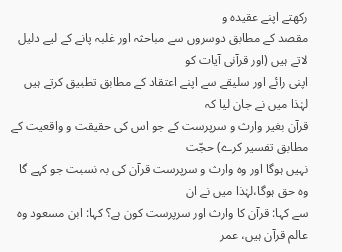رکهتے اپنے عقيدہ و
مقصد کے مطابق دوسروں سے مباحثہ اور غلبہ پانے کے ليے دليل لاتے ہيں (اور قرآنی آیات کو
اپنی رائے اور سليقے سے اپنے اعتقاد کے مطابق تطبيق کرتے ہيں لہٰذا ميں نے جان ليا کہ
قرآن بغير وارث و سرپرست کے جو اس کی حقيقت و واقعيت کے مطابق تفسير کرے) حجّت
نہيں ہوگا اور وہ وارث و سرپرست قرآن کی بہ نسبت جو کہے گا وہ حق ہوگا،لہٰذا ميں نے ان
سے کہا: قرآن کا وارث اور سرپرست کون ہے؟ کہا: ابن مسعود وہ عالم قرآن ہيں، عمر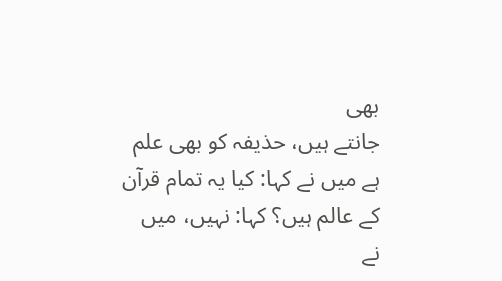بهی
جانتے ہيں، حذیفہ کو بهی علم ہے ميں نے کہا: کيا یہ تمام قرآن کے عالم ہيں؟ کہا: نہيں، ميں
نے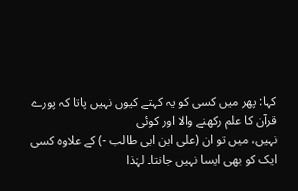کہا: پهر ميں کسی کو یہ کہتے کيوں نہيں پاتا کہ پورے قرآن کا علم رکهنے والا اور کوئی
نہيں، ميں تو ان (علی ابن ابی طالب -) کے علاوہ کسی ایک کو بهی ایسا نہيں جانتا۔ لہٰذا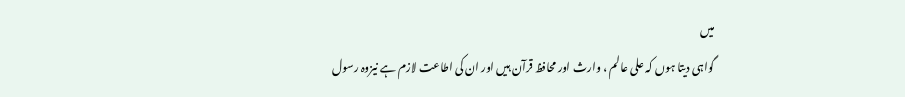ميں
گواہی دیتا ہوں کہ علی عالم ، وارث اور محافظ قرآن ہيں اور ان کی اطاعت لازم ہے نيزوہ رسول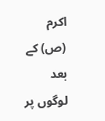اکرم (ص) کے بعد لوگوں پر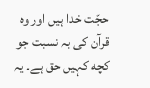حجّت خدا ہيں اور وہ قرآن کی بہ نسبت جو کچه کہيں حق ہے۔ یہ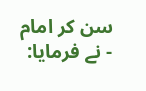سن کر امام - نے فرمایا: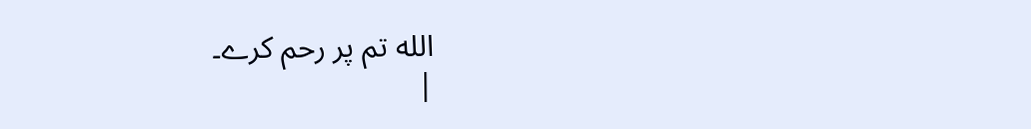الله تم پر رحم کرے۔
|